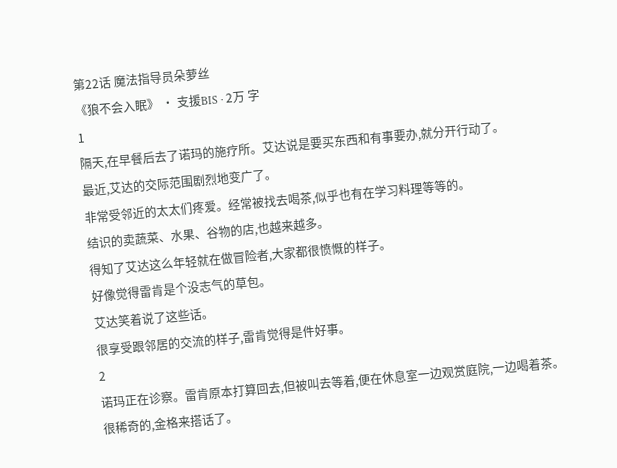第22话 魔法指导员朵萝丝
《狼不会入眠》 · 支援BIS · 2万 字
1
隔天,在早餐后去了诺玛的施疗所。艾达说是要买东西和有事要办,就分开行动了。
最近,艾达的交际范围剧烈地变广了。
非常受邻近的太太们疼爱。经常被找去喝茶,似乎也有在学习料理等等的。
结识的卖蔬菜、水果、谷物的店,也越来越多。
得知了艾达这么年轻就在做冒险者,大家都很愤慨的样子。
好像觉得雷肯是个没志气的草包。
艾达笑着说了这些话。
很享受跟邻居的交流的样子,雷肯觉得是件好事。
2
诺玛正在诊察。雷肯原本打算回去,但被叫去等着,便在休息室一边观赏庭院,一边喝着茶。
很稀奇的,金格来搭话了。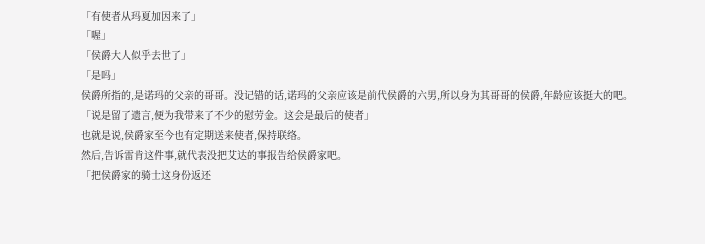「有使者从玛夏加因来了」
「喔」
「侯爵大人似乎去世了」
「是吗」
侯爵所指的,是诺玛的父亲的哥哥。没记错的话,诺玛的父亲应该是前代侯爵的六男,所以身为其哥哥的侯爵,年龄应该挺大的吧。
「说是留了遗言,便为我带来了不少的慰劳金。这会是最后的使者」
也就是说,侯爵家至今也有定期送来使者,保持联络。
然后,告诉雷肯这件事,就代表没把艾达的事报告给侯爵家吧。
「把侯爵家的骑士这身份返还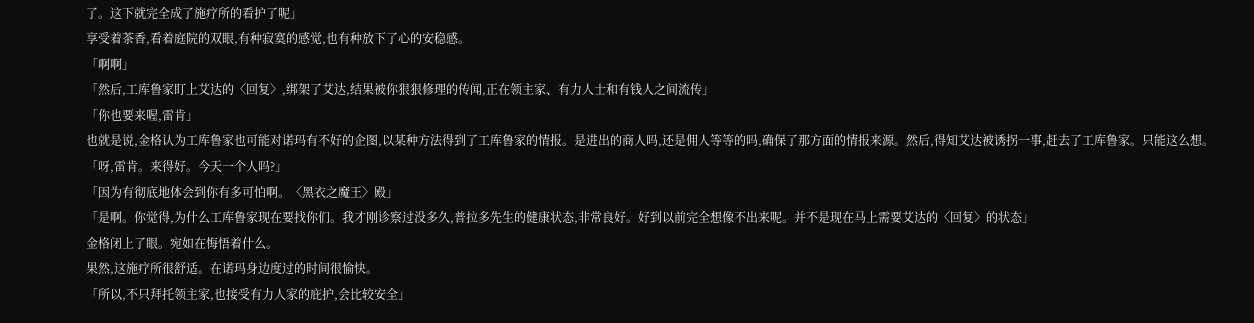了。这下就完全成了施疗所的看护了呢」
享受着茶香,看着庭院的双眼,有种寂寞的感觉,也有种放下了心的安稳感。
「啊啊」
「然后,工库鲁家盯上艾达的〈回复〉,绑架了艾达,结果被你狠狠修理的传闻,正在领主家、有力人士和有钱人之间流传」
「你也要来喔,雷肯」
也就是说,金格认为工库鲁家也可能对诺玛有不好的企图,以某种方法得到了工库鲁家的情报。是进出的商人吗,还是佣人等等的吗,确保了那方面的情报来源。然后,得知艾达被诱拐一事,赶去了工库鲁家。只能这么想。
「呀,雷肯。来得好。今天一个人吗?」
「因为有彻底地体会到你有多可怕啊。〈黑衣之魔王〉殿」
「是啊。你觉得,为什么工库鲁家现在要找你们。我才刚诊察过没多久,普拉多先生的健康状态,非常良好。好到以前完全想像不出来呢。并不是现在马上需要艾达的〈回复〉的状态」
金格闭上了眼。宛如在悔悟着什么。
果然,这施疗所很舒适。在诺玛身边度过的时间很愉快。
「所以,不只拜托领主家,也接受有力人家的庇护,会比较安全」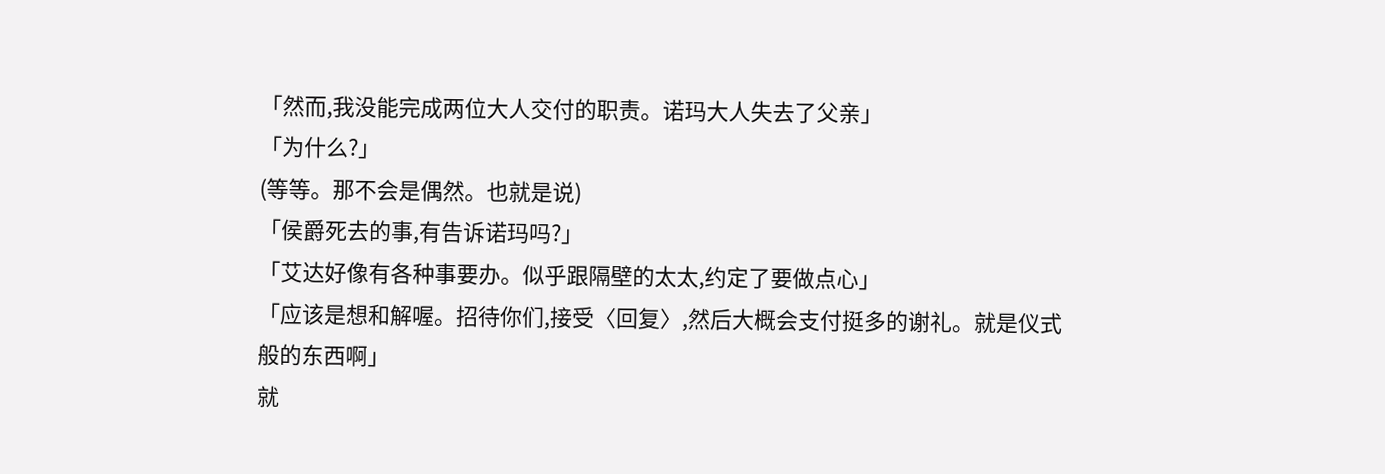「然而,我没能完成两位大人交付的职责。诺玛大人失去了父亲」
「为什么?」
(等等。那不会是偶然。也就是说)
「侯爵死去的事,有告诉诺玛吗?」
「艾达好像有各种事要办。似乎跟隔壁的太太,约定了要做点心」
「应该是想和解喔。招待你们,接受〈回复〉,然后大概会支付挺多的谢礼。就是仪式般的东西啊」
就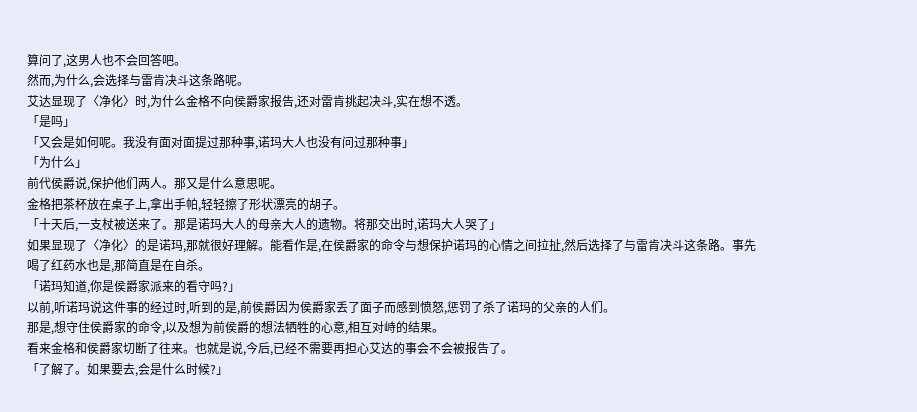算问了,这男人也不会回答吧。
然而,为什么,会选择与雷肯决斗这条路呢。
艾达显现了〈净化〉时,为什么金格不向侯爵家报告,还对雷肯挑起决斗,实在想不透。
「是吗」
「又会是如何呢。我没有面对面提过那种事,诺玛大人也没有问过那种事」
「为什么」
前代侯爵说,保护他们两人。那又是什么意思呢。
金格把茶杯放在桌子上,拿出手帕,轻轻擦了形状漂亮的胡子。
「十天后,一支杖被送来了。那是诺玛大人的母亲大人的遗物。将那交出时,诺玛大人哭了」
如果显现了〈净化〉的是诺玛,那就很好理解。能看作是,在侯爵家的命令与想保护诺玛的心情之间拉扯,然后选择了与雷肯决斗这条路。事先喝了红药水也是,那简直是在自杀。
「诺玛知道,你是侯爵家派来的看守吗?」
以前,听诺玛说这件事的经过时,听到的是,前侯爵因为侯爵家丢了面子而感到愤怒,惩罚了杀了诺玛的父亲的人们。
那是,想守住侯爵家的命令,以及想为前侯爵的想法牺牲的心意,相互对峙的结果。
看来金格和侯爵家切断了往来。也就是说,今后,已经不需要再担心艾达的事会不会被报告了。
「了解了。如果要去,会是什么时候?」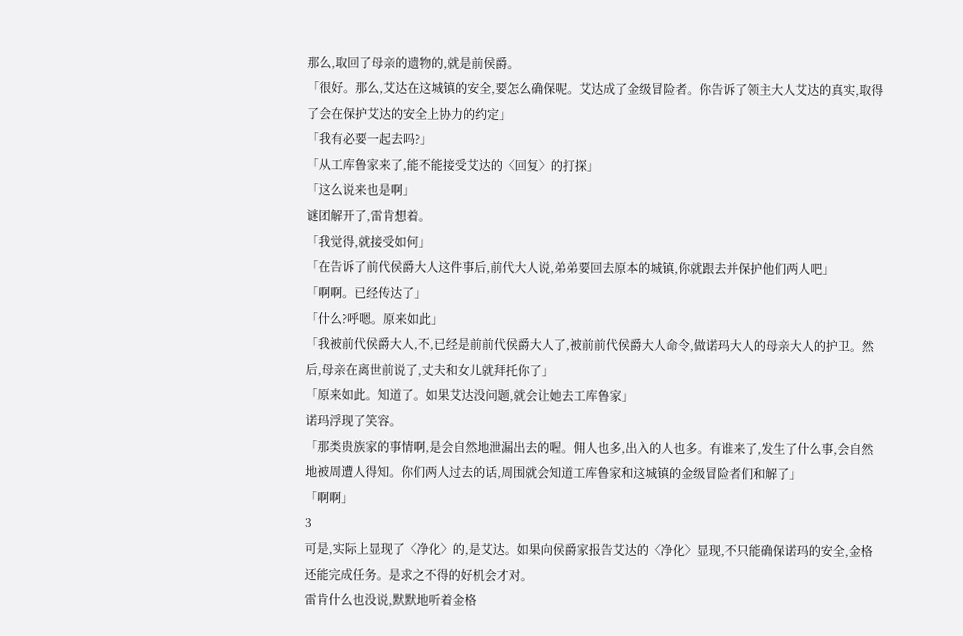那么,取回了母亲的遗物的,就是前侯爵。
「很好。那么,艾达在这城镇的安全,要怎么确保呢。艾达成了金级冒险者。你告诉了领主大人艾达的真实,取得了会在保护艾达的安全上协力的约定」
「我有必要一起去吗?」
「从工库鲁家来了,能不能接受艾达的〈回复〉的打探」
「这么说来也是啊」
谜团解开了,雷肯想着。
「我觉得,就接受如何」
「在告诉了前代侯爵大人这件事后,前代大人说,弟弟要回去原本的城镇,你就跟去并保护他们两人吧」
「啊啊。已经传达了」
「什么?呼嗯。原来如此」
「我被前代侯爵大人,不,已经是前前代侯爵大人了,被前前代侯爵大人命令,做诺玛大人的母亲大人的护卫。然后,母亲在离世前说了,丈夫和女儿就拜托你了」
「原来如此。知道了。如果艾达没问题,就会让她去工库鲁家」
诺玛浮现了笑容。
「那类贵族家的事情啊,是会自然地泄漏出去的喔。佣人也多,出入的人也多。有谁来了,发生了什么事,会自然地被周遭人得知。你们两人过去的话,周围就会知道工库鲁家和这城镇的金级冒险者们和解了」
「啊啊」
3
可是,实际上显现了〈净化〉的,是艾达。如果向侯爵家报告艾达的〈净化〉显现,不只能确保诺玛的安全,金格还能完成任务。是求之不得的好机会才对。
雷肯什么也没说,默默地听着金格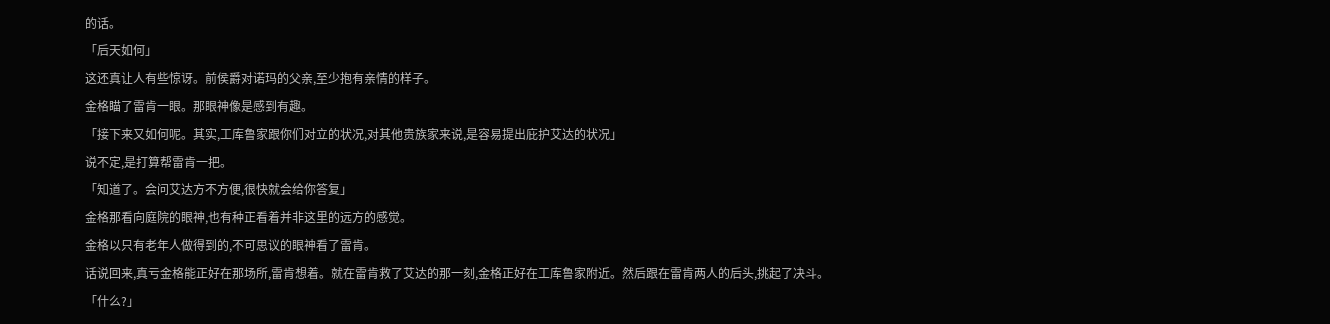的话。
「后天如何」
这还真让人有些惊讶。前侯爵对诺玛的父亲,至少抱有亲情的样子。
金格瞄了雷肯一眼。那眼神像是感到有趣。
「接下来又如何呢。其实,工库鲁家跟你们对立的状况,对其他贵族家来说,是容易提出庇护艾达的状况」
说不定,是打算帮雷肯一把。
「知道了。会问艾达方不方便,很快就会给你答复」
金格那看向庭院的眼神,也有种正看着并非这里的远方的感觉。
金格以只有老年人做得到的,不可思议的眼神看了雷肯。
话说回来,真亏金格能正好在那场所,雷肯想着。就在雷肯救了艾达的那一刻,金格正好在工库鲁家附近。然后跟在雷肯两人的后头,挑起了决斗。
「什么?」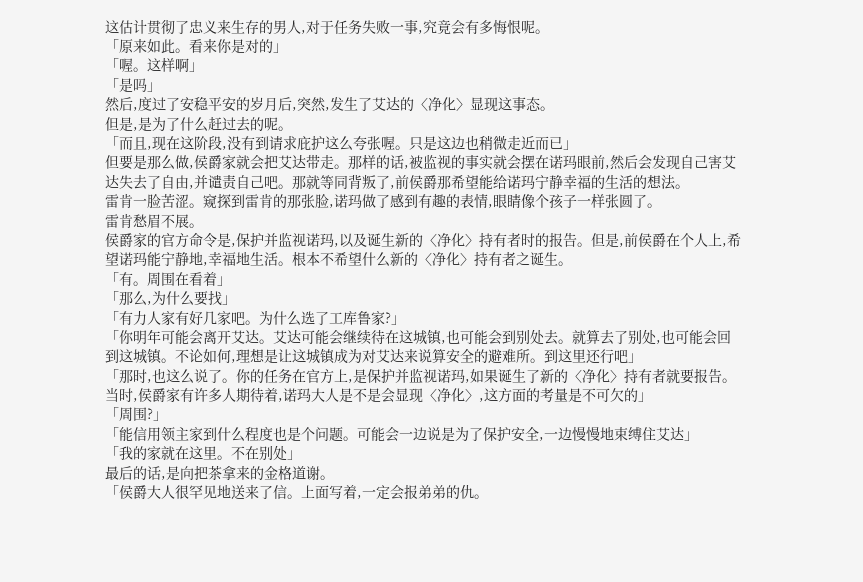这估计贯彻了忠义来生存的男人,对于任务失败一事,究竟会有多悔恨呢。
「原来如此。看来你是对的」
「喔。这样啊」
「是吗」
然后,度过了安稳平安的岁月后,突然,发生了艾达的〈净化〉显现这事态。
但是,是为了什么赶过去的呢。
「而且,现在这阶段,没有到请求庇护这么夸张喔。只是这边也稍微走近而已」
但要是那么做,侯爵家就会把艾达带走。那样的话,被监视的事实就会摆在诺玛眼前,然后会发现自己害艾达失去了自由,并谴责自己吧。那就等同背叛了,前侯爵那希望能给诺玛宁静幸福的生活的想法。
雷肯一脸苦涩。窥探到雷肯的那张脸,诺玛做了感到有趣的表情,眼睛像个孩子一样张圆了。
雷肯愁眉不展。
侯爵家的官方命令是,保护并监视诺玛,以及诞生新的〈净化〉持有者时的报告。但是,前侯爵在个人上,希望诺玛能宁静地,幸福地生活。根本不希望什么新的〈净化〉持有者之诞生。
「有。周围在看着」
「那么,为什么要找」
「有力人家有好几家吧。为什么选了工库鲁家?」
「你明年可能会离开艾达。艾达可能会继续待在这城镇,也可能会到别处去。就算去了别处,也可能会回到这城镇。不论如何,理想是让这城镇成为对艾达来说算安全的避难所。到这里还行吧」
「那时,也这么说了。你的任务在官方上,是保护并监视诺玛,如果诞生了新的〈净化〉持有者就要报告。当时,侯爵家有许多人期待着,诺玛大人是不是会显现〈净化〉,这方面的考量是不可欠的」
「周围?」
「能信用领主家到什么程度也是个问题。可能会一边说是为了保护安全,一边慢慢地束缚住艾达」
「我的家就在这里。不在别处」
最后的话,是向把茶拿来的金格道谢。
「侯爵大人很罕见地送来了信。上面写着,一定会报弟弟的仇。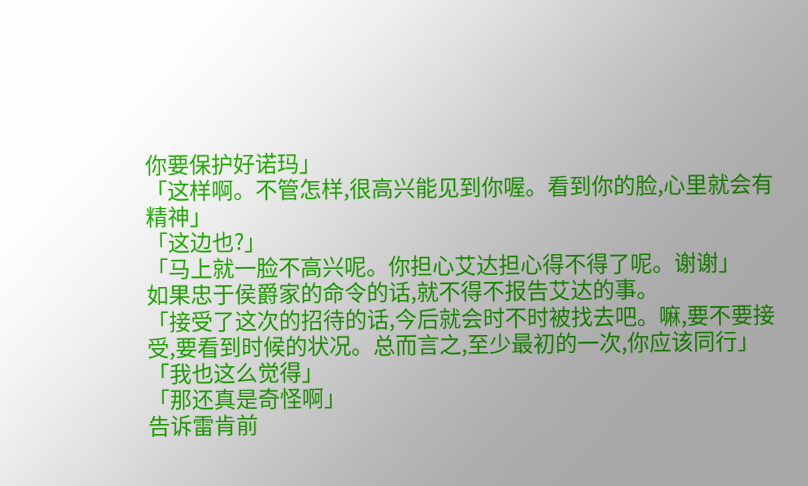你要保护好诺玛」
「这样啊。不管怎样,很高兴能见到你喔。看到你的脸,心里就会有精神」
「这边也?」
「马上就一脸不高兴呢。你担心艾达担心得不得了呢。谢谢」
如果忠于侯爵家的命令的话,就不得不报告艾达的事。
「接受了这次的招待的话,今后就会时不时被找去吧。嘛,要不要接受,要看到时候的状况。总而言之,至少最初的一次,你应该同行」
「我也这么觉得」
「那还真是奇怪啊」
告诉雷肯前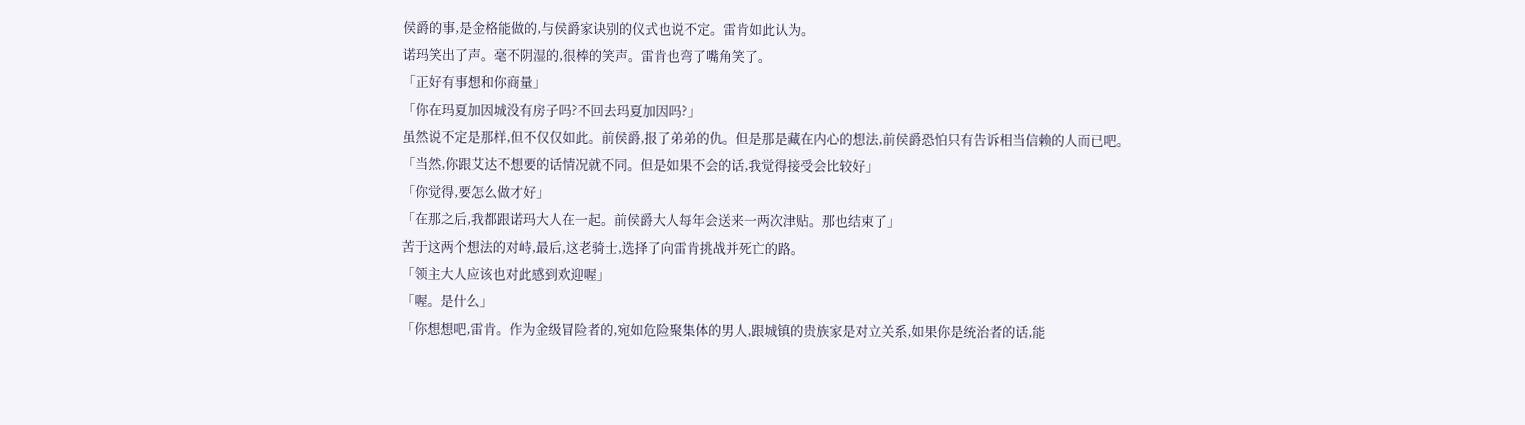侯爵的事,是金格能做的,与侯爵家诀别的仪式也说不定。雷肯如此认为。
诺玛笑出了声。毫不阴湿的,很棒的笑声。雷肯也弯了嘴角笑了。
「正好有事想和你商量」
「你在玛夏加因城没有房子吗?不回去玛夏加因吗?」
虽然说不定是那样,但不仅仅如此。前侯爵,报了弟弟的仇。但是那是藏在内心的想法,前侯爵恐怕只有告诉相当信赖的人而已吧。
「当然,你跟艾达不想要的话情况就不同。但是如果不会的话,我觉得接受会比较好」
「你觉得,要怎么做才好」
「在那之后,我都跟诺玛大人在一起。前侯爵大人每年会送来一两次津贴。那也结束了」
苦于这两个想法的对峙,最后,这老骑士,选择了向雷肯挑战并死亡的路。
「领主大人应该也对此感到欢迎喔」
「喔。是什么」
「你想想吧,雷肯。作为金级冒险者的,宛如危险聚集体的男人,跟城镇的贵族家是对立关系,如果你是统治者的话,能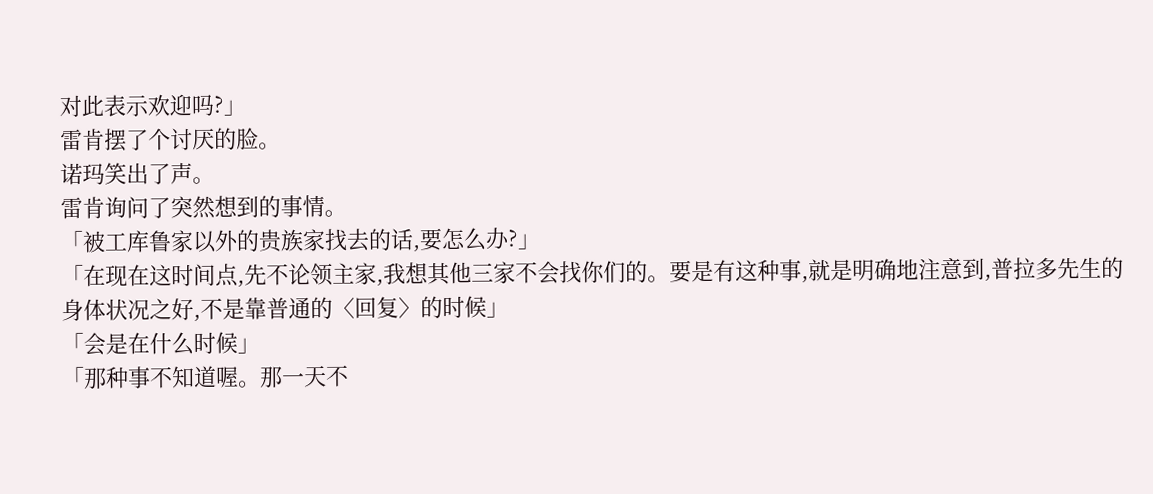对此表示欢迎吗?」
雷肯摆了个讨厌的脸。
诺玛笑出了声。
雷肯询问了突然想到的事情。
「被工库鲁家以外的贵族家找去的话,要怎么办?」
「在现在这时间点,先不论领主家,我想其他三家不会找你们的。要是有这种事,就是明确地注意到,普拉多先生的身体状况之好,不是靠普通的〈回复〉的时候」
「会是在什么时候」
「那种事不知道喔。那一天不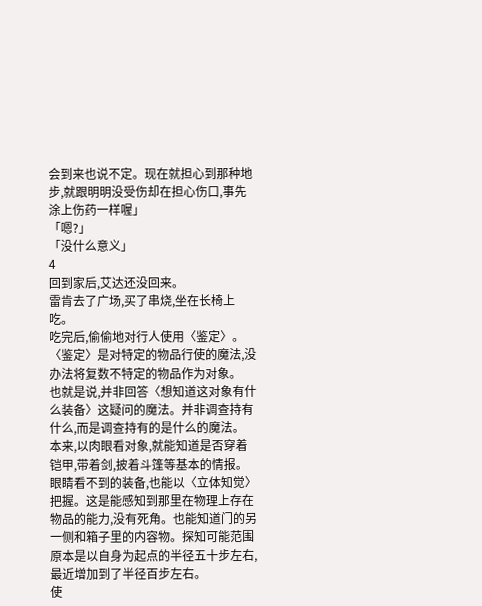会到来也说不定。现在就担心到那种地步,就跟明明没受伤却在担心伤口,事先涂上伤药一样喔」
「嗯?」
「没什么意义」
4
回到家后,艾达还没回来。
雷肯去了广场,买了串烧,坐在长椅上吃。
吃完后,偷偷地对行人使用〈鉴定〉。
〈鉴定〉是对特定的物品行使的魔法,没办法将复数不特定的物品作为对象。
也就是说,并非回答〈想知道这对象有什么装备〉这疑问的魔法。并非调查持有什么,而是调查持有的是什么的魔法。
本来,以肉眼看对象,就能知道是否穿着铠甲,带着剑,披着斗篷等基本的情报。
眼睛看不到的装备,也能以〈立体知觉〉把握。这是能感知到那里在物理上存在物品的能力,没有死角。也能知道门的另一侧和箱子里的内容物。探知可能范围原本是以自身为起点的半径五十步左右,最近增加到了半径百步左右。
使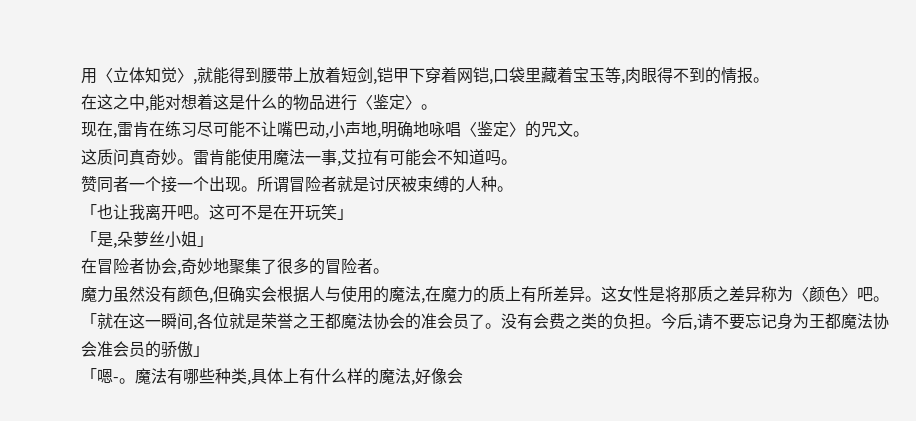用〈立体知觉〉,就能得到腰带上放着短剑,铠甲下穿着网铠,口袋里藏着宝玉等,肉眼得不到的情报。
在这之中,能对想着这是什么的物品进行〈鉴定〉。
现在,雷肯在练习尽可能不让嘴巴动,小声地,明确地咏唱〈鉴定〉的咒文。
这质问真奇妙。雷肯能使用魔法一事,艾拉有可能会不知道吗。
赞同者一个接一个出现。所谓冒险者就是讨厌被束缚的人种。
「也让我离开吧。这可不是在开玩笑」
「是,朵萝丝小姐」
在冒险者协会,奇妙地聚集了很多的冒险者。
魔力虽然没有颜色,但确实会根据人与使用的魔法,在魔力的质上有所差异。这女性是将那质之差异称为〈颜色〉吧。
「就在这一瞬间,各位就是荣誉之王都魔法协会的准会员了。没有会费之类的负担。今后,请不要忘记身为王都魔法协会准会员的骄傲」
「嗯-。魔法有哪些种类,具体上有什么样的魔法,好像会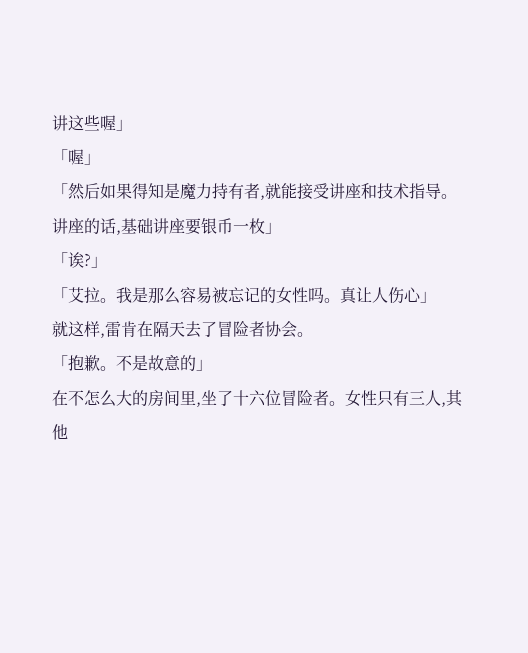讲这些喔」
「喔」
「然后如果得知是魔力持有者,就能接受讲座和技术指导。讲座的话,基础讲座要银币一枚」
「诶?」
「艾拉。我是那么容易被忘记的女性吗。真让人伤心」
就这样,雷肯在隔天去了冒险者协会。
「抱歉。不是故意的」
在不怎么大的房间里,坐了十六位冒险者。女性只有三人,其他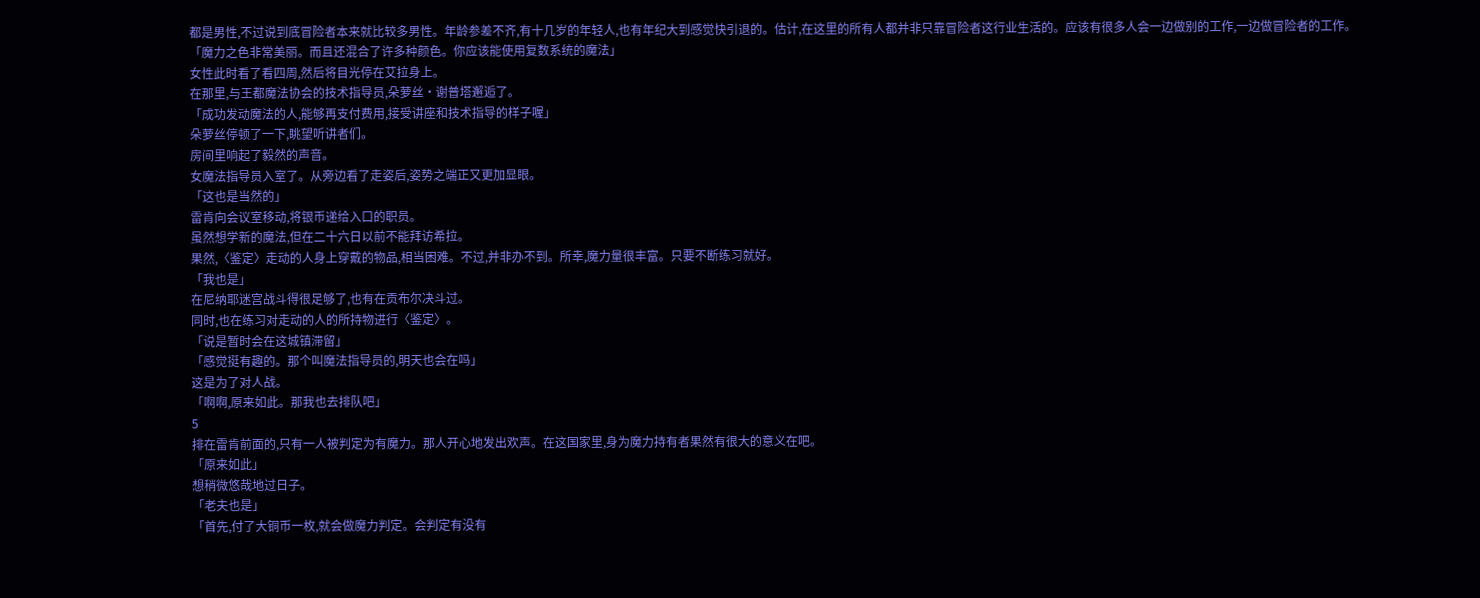都是男性,不过说到底冒险者本来就比较多男性。年龄参差不齐,有十几岁的年轻人,也有年纪大到感觉快引退的。估计,在这里的所有人都并非只靠冒险者这行业生活的。应该有很多人会一边做别的工作,一边做冒险者的工作。
「魔力之色非常美丽。而且还混合了许多种颜色。你应该能使用复数系统的魔法」
女性此时看了看四周,然后将目光停在艾拉身上。
在那里,与王都魔法协会的技术指导员,朵萝丝·谢普塔邂逅了。
「成功发动魔法的人,能够再支付费用,接受讲座和技术指导的样子喔」
朵萝丝停顿了一下,眺望听讲者们。
房间里响起了毅然的声音。
女魔法指导员入室了。从旁边看了走姿后,姿势之端正又更加显眼。
「这也是当然的」
雷肯向会议室移动,将银币递给入口的职员。
虽然想学新的魔法,但在二十六日以前不能拜访希拉。
果然,〈鉴定〉走动的人身上穿戴的物品,相当困难。不过,并非办不到。所幸,魔力量很丰富。只要不断练习就好。
「我也是」
在尼纳耶迷宫战斗得很足够了,也有在贡布尔决斗过。
同时,也在练习对走动的人的所持物进行〈鉴定〉。
「说是暂时会在这城镇滞留」
「感觉挺有趣的。那个叫魔法指导员的,明天也会在吗」
这是为了对人战。
「啊啊,原来如此。那我也去排队吧」
5
排在雷肯前面的,只有一人被判定为有魔力。那人开心地发出欢声。在这国家里,身为魔力持有者果然有很大的意义在吧。
「原来如此」
想稍微悠哉地过日子。
「老夫也是」
「首先,付了大铜币一枚,就会做魔力判定。会判定有没有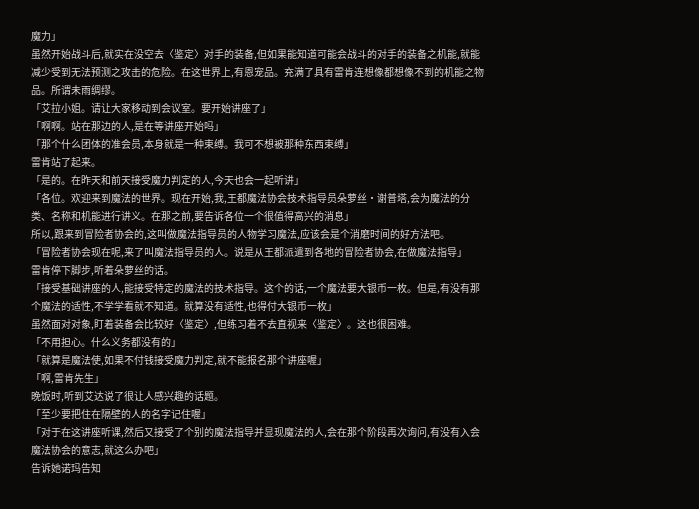魔力」
虽然开始战斗后,就实在没空去〈鉴定〉对手的装备,但如果能知道可能会战斗的对手的装备之机能,就能减少受到无法预测之攻击的危险。在这世界上,有恩宠品。充满了具有雷肯连想像都想像不到的机能之物品。所谓未雨绸缪。
「艾拉小姐。请让大家移动到会议室。要开始讲座了」
「啊啊。站在那边的人,是在等讲座开始吗」
「那个什么团体的准会员,本身就是一种束缚。我可不想被那种东西束缚」
雷肯站了起来。
「是的。在昨天和前天接受魔力判定的人,今天也会一起听讲」
「各位。欢迎来到魔法的世界。现在开始,我,王都魔法协会技术指导员朵萝丝·谢普塔,会为魔法的分类、名称和机能进行讲义。在那之前,要告诉各位一个很值得高兴的消息」
所以,跟来到冒险者协会的,这叫做魔法指导员的人物学习魔法,应该会是个消磨时间的好方法吧。
「冒险者协会现在呢,来了叫魔法指导员的人。说是从王都派遣到各地的冒险者协会,在做魔法指导」
雷肯停下脚步,听着朵萝丝的话。
「接受基础讲座的人,能接受特定的魔法的技术指导。这个的话,一个魔法要大银币一枚。但是,有没有那个魔法的适性,不学学看就不知道。就算没有适性,也得付大银币一枚」
虽然面对对象,盯着装备会比较好〈鉴定〉,但练习着不去直视来〈鉴定〉。这也很困难。
「不用担心。什么义务都没有的」
「就算是魔法使,如果不付钱接受魔力判定,就不能报名那个讲座喔」
「啊,雷肯先生」
晚饭时,听到艾达说了很让人感兴趣的话题。
「至少要把住在隔壁的人的名字记住喔」
「对于在这讲座听课,然后又接受了个别的魔法指导并显现魔法的人,会在那个阶段再次询问,有没有入会魔法协会的意志,就这么办吧」
告诉她诺玛告知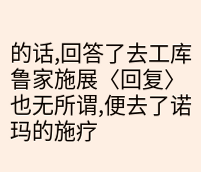的话,回答了去工库鲁家施展〈回复〉也无所谓,便去了诺玛的施疗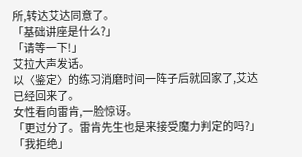所,转达艾达同意了。
「基础讲座是什么?」
「请等一下!」
艾拉大声发话。
以〈鉴定〉的练习消磨时间一阵子后就回家了,艾达已经回来了。
女性看向雷肯,一脸惊讶。
「更过分了。雷肯先生也是来接受魔力判定的吗?」
「我拒绝」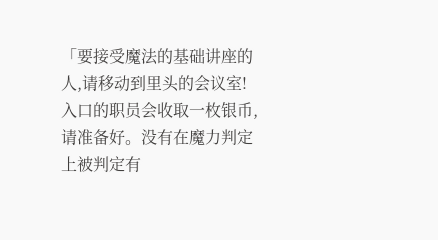「要接受魔法的基础讲座的人,请移动到里头的会议室!入口的职员会收取一枚银币,请准备好。没有在魔力判定上被判定有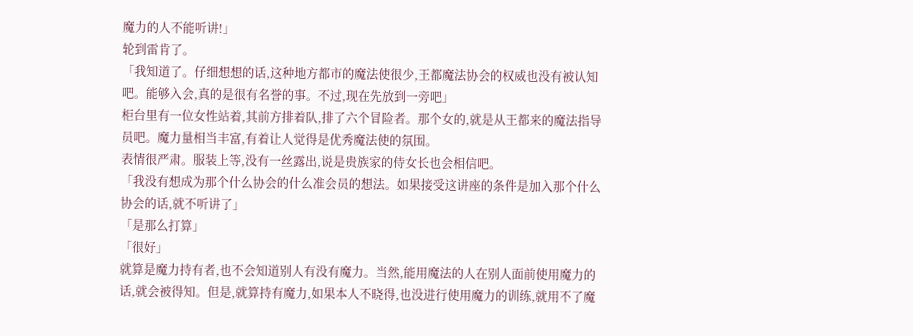魔力的人不能听讲!」
轮到雷肯了。
「我知道了。仔细想想的话,这种地方都市的魔法使很少,王都魔法协会的权威也没有被认知吧。能够入会,真的是很有名誉的事。不过,现在先放到一旁吧」
柜台里有一位女性站着,其前方排着队,排了六个冒险者。那个女的,就是从王都来的魔法指导员吧。魔力量相当丰富,有着让人觉得是优秀魔法使的氛围。
表情很严肃。服装上等,没有一丝露出,说是贵族家的侍女长也会相信吧。
「我没有想成为那个什么协会的什么准会员的想法。如果接受这讲座的条件是加入那个什么协会的话,就不听讲了」
「是那么打算」
「很好」
就算是魔力持有者,也不会知道别人有没有魔力。当然,能用魔法的人在别人面前使用魔力的话,就会被得知。但是,就算持有魔力,如果本人不晓得,也没进行使用魔力的训练,就用不了魔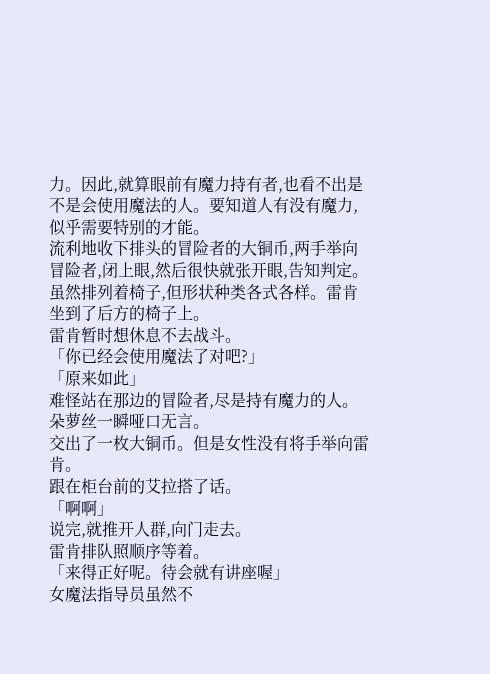力。因此,就算眼前有魔力持有者,也看不出是不是会使用魔法的人。要知道人有没有魔力,似乎需要特别的才能。
流利地收下排头的冒险者的大铜币,两手举向冒险者,闭上眼,然后很快就张开眼,告知判定。
虽然排列着椅子,但形状种类各式各样。雷肯坐到了后方的椅子上。
雷肯暂时想休息不去战斗。
「你已经会使用魔法了对吧?」
「原来如此」
难怪站在那边的冒险者,尽是持有魔力的人。
朵萝丝一瞬哑口无言。
交出了一枚大铜币。但是女性没有将手举向雷肯。
跟在柜台前的艾拉搭了话。
「啊啊」
说完,就推开人群,向门走去。
雷肯排队照顺序等着。
「来得正好呢。待会就有讲座喔」
女魔法指导员虽然不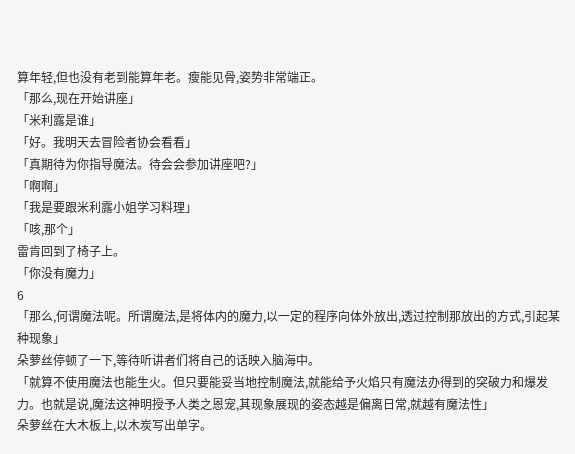算年轻,但也没有老到能算年老。瘦能见骨,姿势非常端正。
「那么,现在开始讲座」
「米利露是谁」
「好。我明天去冒险者协会看看」
「真期待为你指导魔法。待会会参加讲座吧?」
「啊啊」
「我是要跟米利露小姐学习料理」
「咳,那个」
雷肯回到了椅子上。
「你没有魔力」
6
「那么,何谓魔法呢。所谓魔法,是将体内的魔力,以一定的程序向体外放出,透过控制那放出的方式,引起某种现象」
朵萝丝停顿了一下,等待听讲者们将自己的话映入脑海中。
「就算不使用魔法也能生火。但只要能妥当地控制魔法,就能给予火焰只有魔法办得到的突破力和爆发力。也就是说,魔法这神明授予人类之恩宠,其现象展现的姿态越是偏离日常,就越有魔法性」
朵萝丝在大木板上,以木炭写出单字。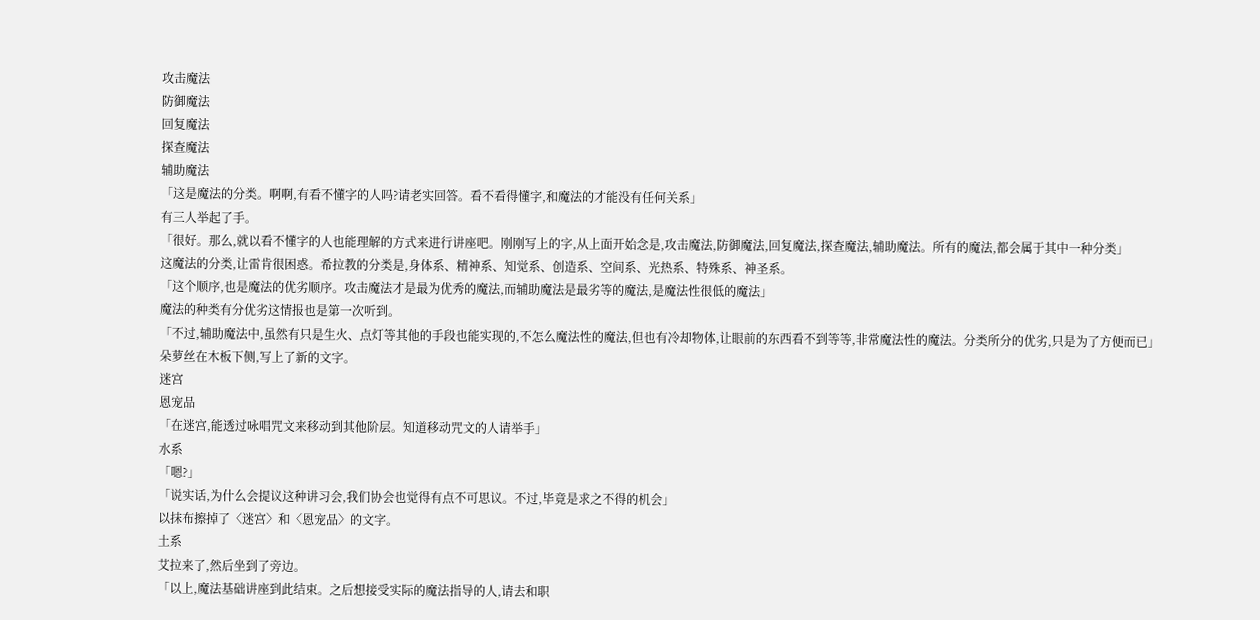攻击魔法
防御魔法
回复魔法
探查魔法
辅助魔法
「这是魔法的分类。啊啊,有看不懂字的人吗?请老实回答。看不看得懂字,和魔法的才能没有任何关系」
有三人举起了手。
「很好。那么,就以看不懂字的人也能理解的方式来进行讲座吧。刚刚写上的字,从上面开始念是,攻击魔法,防御魔法,回复魔法,探查魔法,辅助魔法。所有的魔法,都会属于其中一种分类」
这魔法的分类,让雷肯很困惑。希拉教的分类是,身体系、精神系、知觉系、创造系、空间系、光热系、特殊系、神圣系。
「这个顺序,也是魔法的优劣顺序。攻击魔法才是最为优秀的魔法,而辅助魔法是最劣等的魔法,是魔法性很低的魔法」
魔法的种类有分优劣这情报也是第一次听到。
「不过,辅助魔法中,虽然有只是生火、点灯等其他的手段也能实现的,不怎么魔法性的魔法,但也有冷却物体,让眼前的东西看不到等等,非常魔法性的魔法。分类所分的优劣,只是为了方便而已」
朵萝丝在木板下侧,写上了新的文字。
迷宫
恩宠品
「在迷宫,能透过咏唱咒文来移动到其他阶层。知道移动咒文的人请举手」
水系
「嗯?」
「说实话,为什么会提议这种讲习会,我们协会也觉得有点不可思议。不过,毕竟是求之不得的机会」
以抹布擦掉了〈迷宫〉和〈恩宠品〉的文字。
土系
艾拉来了,然后坐到了旁边。
「以上,魔法基础讲座到此结束。之后想接受实际的魔法指导的人,请去和职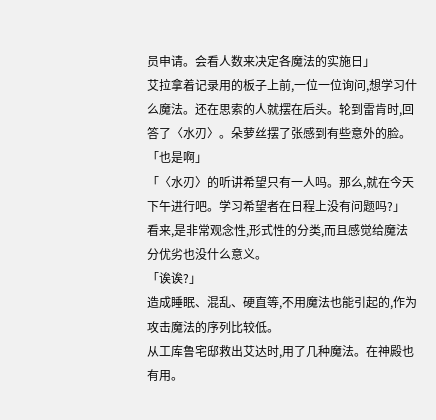员申请。会看人数来决定各魔法的实施日」
艾拉拿着记录用的板子上前,一位一位询问,想学习什么魔法。还在思索的人就摆在后头。轮到雷肯时,回答了〈水刃〉。朵萝丝摆了张感到有些意外的脸。
「也是啊」
「〈水刃〉的听讲希望只有一人吗。那么,就在今天下午进行吧。学习希望者在日程上没有问题吗?」
看来,是非常观念性,形式性的分类,而且感觉给魔法分优劣也没什么意义。
「诶诶?」
造成睡眠、混乱、硬直等,不用魔法也能引起的,作为攻击魔法的序列比较低。
从工库鲁宅邸救出艾达时,用了几种魔法。在神殿也有用。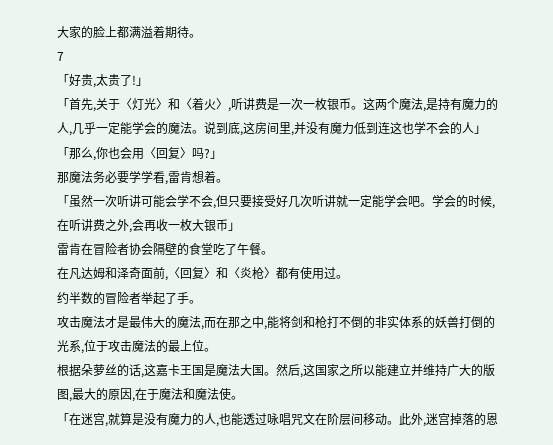大家的脸上都满溢着期待。
7
「好贵,太贵了!」
「首先,关于〈灯光〉和〈着火〉,听讲费是一次一枚银币。这两个魔法,是持有魔力的人,几乎一定能学会的魔法。说到底,这房间里,并没有魔力低到连这也学不会的人」
「那么,你也会用〈回复〉吗?」
那魔法务必要学学看,雷肯想着。
「虽然一次听讲可能会学不会,但只要接受好几次听讲就一定能学会吧。学会的时候,在听讲费之外,会再收一枚大银币」
雷肯在冒险者协会隔壁的食堂吃了午餐。
在凡达姆和泽奇面前,〈回复〉和〈炎枪〉都有使用过。
约半数的冒险者举起了手。
攻击魔法才是最伟大的魔法,而在那之中,能将剑和枪打不倒的非实体系的妖兽打倒的光系,位于攻击魔法的最上位。
根据朵萝丝的话,这嘉卡王国是魔法大国。然后,这国家之所以能建立并维持广大的版图,最大的原因,在于魔法和魔法使。
「在迷宫,就算是没有魔力的人,也能透过咏唱咒文在阶层间移动。此外,迷宫掉落的恩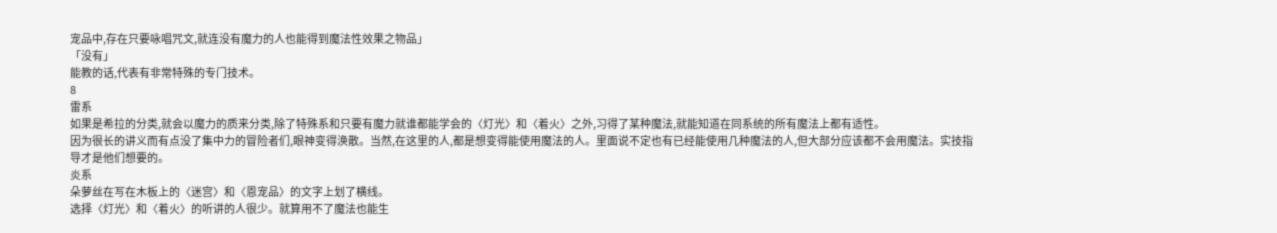宠品中,存在只要咏唱咒文,就连没有魔力的人也能得到魔法性效果之物品」
「没有」
能教的话,代表有非常特殊的专门技术。
8
雷系
如果是希拉的分类,就会以魔力的质来分类,除了特殊系和只要有魔力就谁都能学会的〈灯光〉和〈着火〉之外,习得了某种魔法,就能知道在同系统的所有魔法上都有适性。
因为很长的讲义而有点没了集中力的冒险者们,眼神变得涣散。当然,在这里的人,都是想变得能使用魔法的人。里面说不定也有已经能使用几种魔法的人,但大部分应该都不会用魔法。实技指导才是他们想要的。
炎系
朵萝丝在写在木板上的〈迷宫〉和〈恩宠品〉的文字上划了横线。
选择〈灯光〉和〈着火〉的听讲的人很少。就算用不了魔法也能生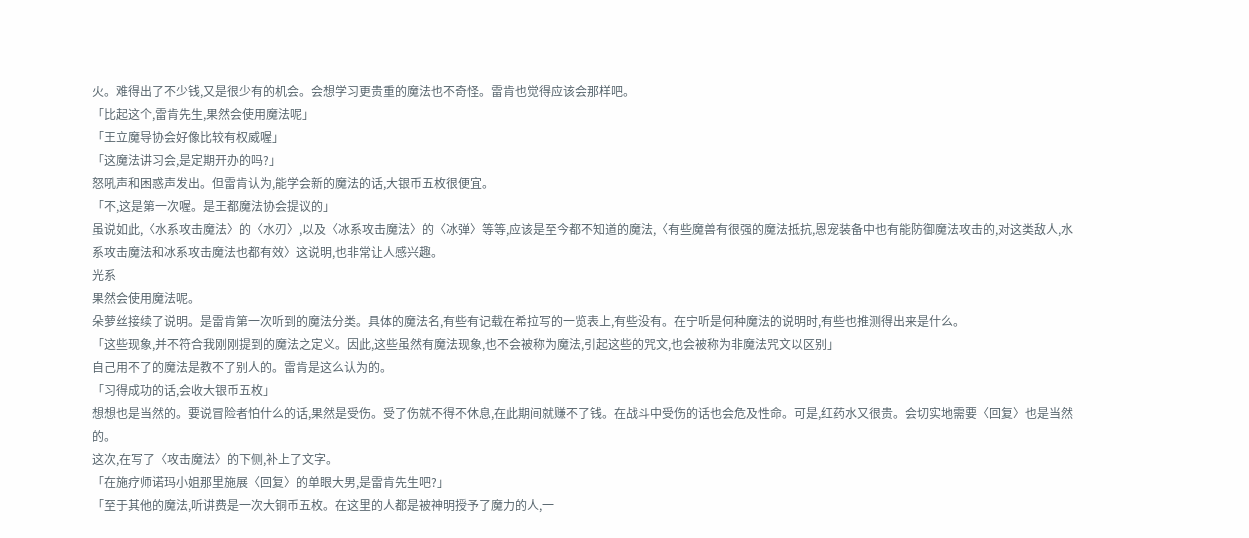火。难得出了不少钱,又是很少有的机会。会想学习更贵重的魔法也不奇怪。雷肯也觉得应该会那样吧。
「比起这个,雷肯先生,果然会使用魔法呢」
「王立魔导协会好像比较有权威喔」
「这魔法讲习会,是定期开办的吗?」
怒吼声和困惑声发出。但雷肯认为,能学会新的魔法的话,大银币五枚很便宜。
「不,这是第一次喔。是王都魔法协会提议的」
虽说如此,〈水系攻击魔法〉的〈水刃〉,以及〈冰系攻击魔法〉的〈冰弹〉等等,应该是至今都不知道的魔法,〈有些魔兽有很强的魔法抵抗,恩宠装备中也有能防御魔法攻击的,对这类敌人,水系攻击魔法和冰系攻击魔法也都有效〉这说明,也非常让人感兴趣。
光系
果然会使用魔法呢。
朵萝丝接续了说明。是雷肯第一次听到的魔法分类。具体的魔法名,有些有记载在希拉写的一览表上,有些没有。在宁听是何种魔法的说明时,有些也推测得出来是什么。
「这些现象,并不符合我刚刚提到的魔法之定义。因此,这些虽然有魔法现象,也不会被称为魔法,引起这些的咒文,也会被称为非魔法咒文以区别」
自己用不了的魔法是教不了别人的。雷肯是这么认为的。
「习得成功的话,会收大银币五枚」
想想也是当然的。要说冒险者怕什么的话,果然是受伤。受了伤就不得不休息,在此期间就赚不了钱。在战斗中受伤的话也会危及性命。可是,红药水又很贵。会切实地需要〈回复〉也是当然的。
这次,在写了〈攻击魔法〉的下侧,补上了文字。
「在施疗师诺玛小姐那里施展〈回复〉的单眼大男,是雷肯先生吧?」
「至于其他的魔法,听讲费是一次大铜币五枚。在这里的人都是被神明授予了魔力的人,一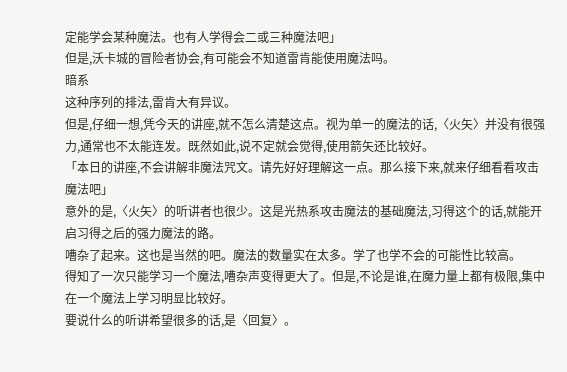定能学会某种魔法。也有人学得会二或三种魔法吧」
但是,沃卡城的冒险者协会,有可能会不知道雷肯能使用魔法吗。
暗系
这种序列的排法,雷肯大有异议。
但是,仔细一想,凭今天的讲座,就不怎么清楚这点。视为单一的魔法的话,〈火矢〉并没有很强力,通常也不太能连发。既然如此,说不定就会觉得,使用箭矢还比较好。
「本日的讲座,不会讲解非魔法咒文。请先好好理解这一点。那么接下来,就来仔细看看攻击魔法吧」
意外的是,〈火矢〉的听讲者也很少。这是光热系攻击魔法的基础魔法,习得这个的话,就能开启习得之后的强力魔法的路。
嘈杂了起来。这也是当然的吧。魔法的数量实在太多。学了也学不会的可能性比较高。
得知了一次只能学习一个魔法,嘈杂声变得更大了。但是,不论是谁,在魔力量上都有极限,集中在一个魔法上学习明显比较好。
要说什么的听讲希望很多的话,是〈回复〉。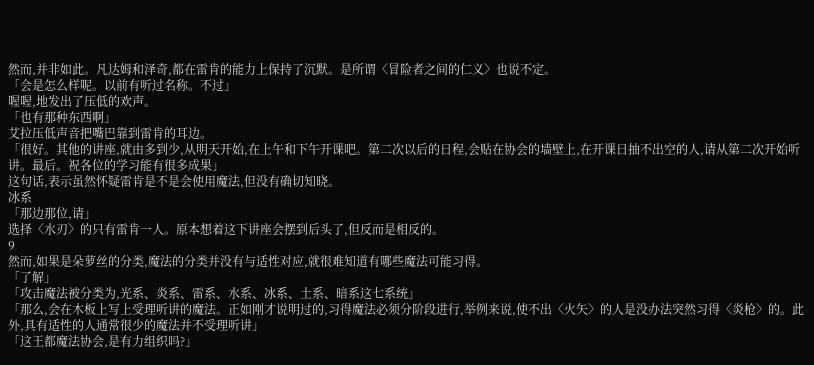然而,并非如此。凡达姆和泽奇,都在雷肯的能力上保持了沉默。是所谓〈冒险者之间的仁义〉也说不定。
「会是怎么样呢。以前有听过名称。不过」
喔喔,地发出了压低的欢声。
「也有那种东西啊」
艾拉压低声音把嘴巴靠到雷肯的耳边。
「很好。其他的讲座,就由多到少,从明天开始,在上午和下午开课吧。第二次以后的日程,会贴在协会的墙壁上,在开课日抽不出空的人,请从第二次开始听讲。最后。祝各位的学习能有很多成果」
这句话,表示虽然怀疑雷肯是不是会使用魔法,但没有确切知晓。
冰系
「那边那位,请」
选择〈水刃〉的只有雷肯一人。原本想着这下讲座会摆到后头了,但反而是相反的。
9
然而,如果是朵萝丝的分类,魔法的分类并没有与适性对应,就很难知道有哪些魔法可能习得。
「了解」
「攻击魔法被分类为,光系、炎系、雷系、水系、冰系、土系、暗系这七系统」
「那么,会在木板上写上受理听讲的魔法。正如刚才说明过的,习得魔法必须分阶段进行,举例来说,使不出〈火矢〉的人是没办法突然习得〈炎枪〉的。此外,具有适性的人通常很少的魔法并不受理听讲」
「这王都魔法协会,是有力组织吗?」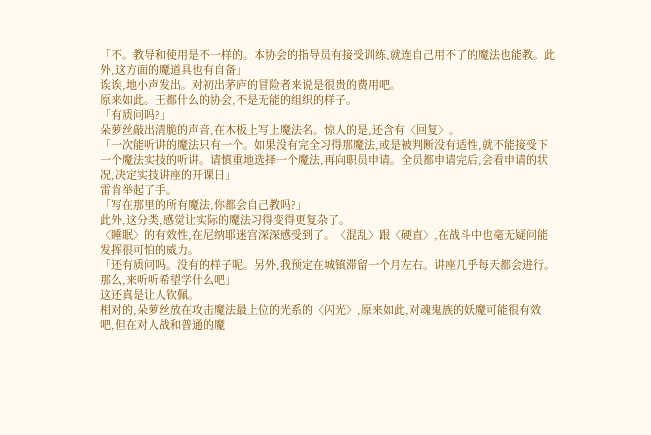「不。教导和使用是不一样的。本协会的指导员有接受训练,就连自己用不了的魔法也能教。此外,这方面的魔道具也有自备」
诶诶,地小声发出。对初出茅庐的冒险者来说是很贵的费用吧。
原来如此。王都什么的协会,不是无能的组织的样子。
「有质问吗?」
朵萝丝敲出清脆的声音,在木板上写上魔法名。惊人的是,还含有〈回复〉。
「一次能听讲的魔法只有一个。如果没有完全习得那魔法,或是被判断没有适性,就不能接受下一个魔法实技的听讲。请慎重地选择一个魔法,再向职员申请。全员都申请完后,会看申请的状况,决定实技讲座的开课日」
雷肯举起了手。
「写在那里的所有魔法,你都会自己教吗?」
此外,这分类,感觉让实际的魔法习得变得更复杂了。
〈睡眠〉的有效性,在尼纳耶迷宫深深感受到了。〈混乱〉跟〈硬直〉,在战斗中也毫无疑问能发挥很可怕的威力。
「还有质问吗。没有的样子呢。另外,我预定在城镇滞留一个月左右。讲座几乎每天都会进行。那么,来听听希望学什么吧」
这还真是让人钦佩。
相对的,朵萝丝放在攻击魔法最上位的光系的〈闪光〉,原来如此,对魂鬼族的妖魔可能很有效吧,但在对人战和普通的魔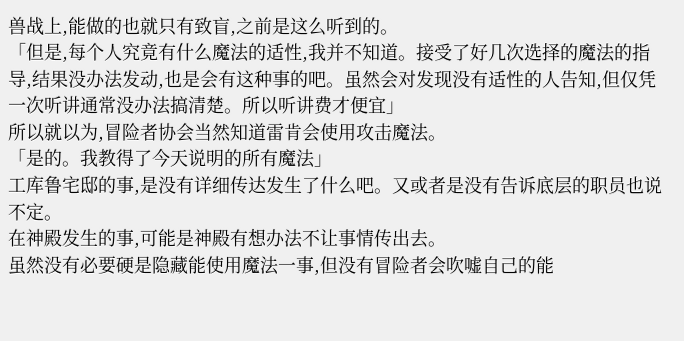兽战上,能做的也就只有致盲,之前是这么听到的。
「但是,每个人究竟有什么魔法的适性,我并不知道。接受了好几次选择的魔法的指导,结果没办法发动,也是会有这种事的吧。虽然会对发现没有适性的人告知,但仅凭一次听讲通常没办法搞清楚。所以听讲费才便宜」
所以就以为,冒险者协会当然知道雷肯会使用攻击魔法。
「是的。我教得了今天说明的所有魔法」
工库鲁宅邸的事,是没有详细传达发生了什么吧。又或者是没有告诉底层的职员也说不定。
在神殿发生的事,可能是神殿有想办法不让事情传出去。
虽然没有必要硬是隐藏能使用魔法一事,但没有冒险者会吹嘘自己的能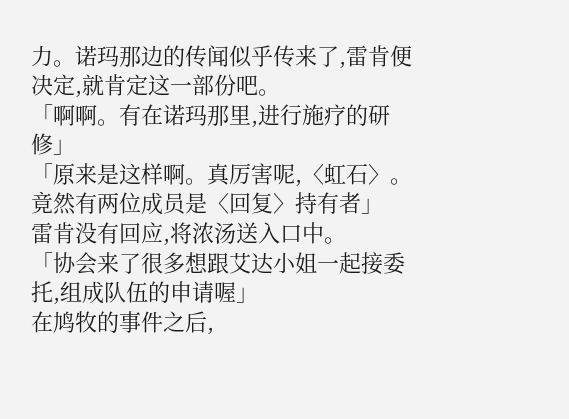力。诺玛那边的传闻似乎传来了,雷肯便决定,就肯定这一部份吧。
「啊啊。有在诺玛那里,进行施疗的研修」
「原来是这样啊。真厉害呢,〈虹石〉。竟然有两位成员是〈回复〉持有者」
雷肯没有回应,将浓汤送入口中。
「协会来了很多想跟艾达小姐一起接委托,组成队伍的申请喔」
在鸠牧的事件之后,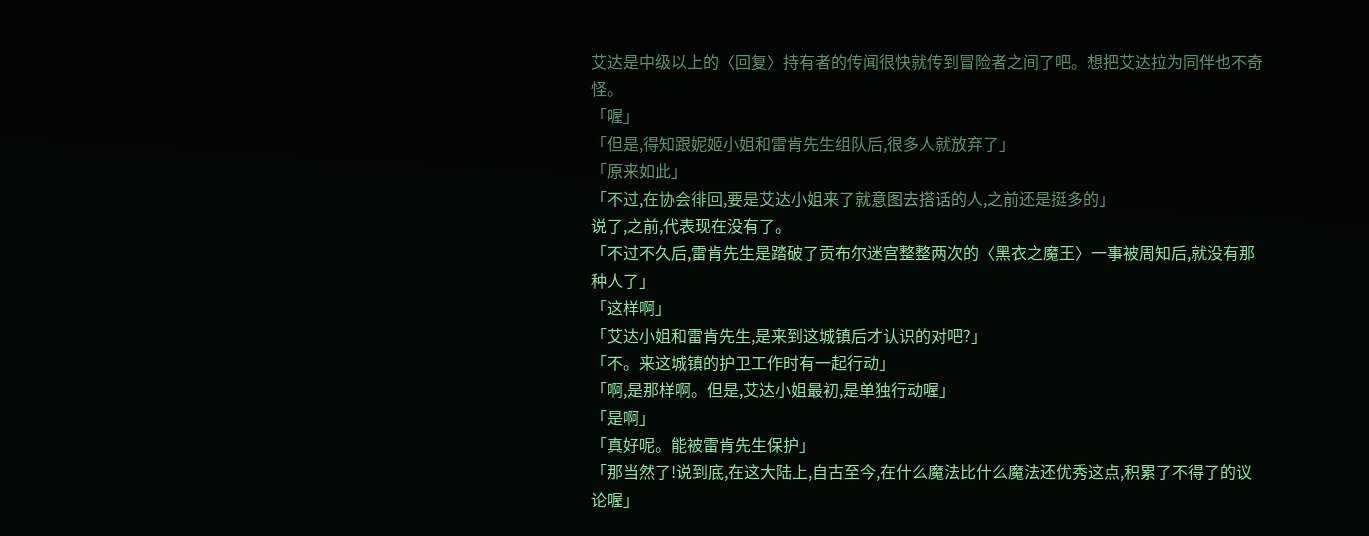艾达是中级以上的〈回复〉持有者的传闻很快就传到冒险者之间了吧。想把艾达拉为同伴也不奇怪。
「喔」
「但是,得知跟妮姬小姐和雷肯先生组队后,很多人就放弃了」
「原来如此」
「不过,在协会徘回,要是艾达小姐来了就意图去搭话的人,之前还是挺多的」
说了,之前,代表现在没有了。
「不过不久后,雷肯先生是踏破了贡布尔迷宫整整两次的〈黑衣之魔王〉一事被周知后,就没有那种人了」
「这样啊」
「艾达小姐和雷肯先生,是来到这城镇后才认识的对吧?」
「不。来这城镇的护卫工作时有一起行动」
「啊,是那样啊。但是,艾达小姐最初,是单独行动喔」
「是啊」
「真好呢。能被雷肯先生保护」
「那当然了!说到底,在这大陆上,自古至今,在什么魔法比什么魔法还优秀这点,积累了不得了的议论喔」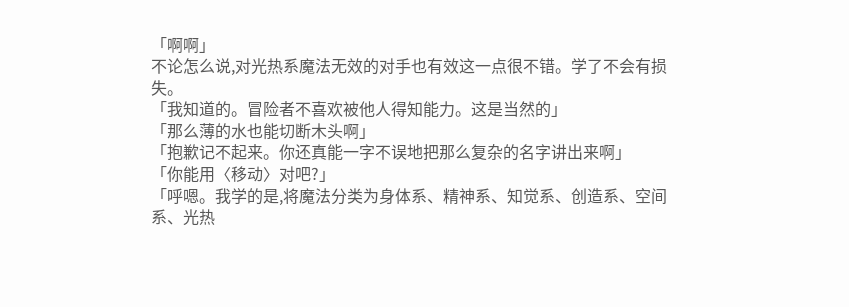「啊啊」
不论怎么说,对光热系魔法无效的对手也有效这一点很不错。学了不会有损失。
「我知道的。冒险者不喜欢被他人得知能力。这是当然的」
「那么薄的水也能切断木头啊」
「抱歉记不起来。你还真能一字不误地把那么复杂的名字讲出来啊」
「你能用〈移动〉对吧?」
「呼嗯。我学的是,将魔法分类为身体系、精神系、知觉系、创造系、空间系、光热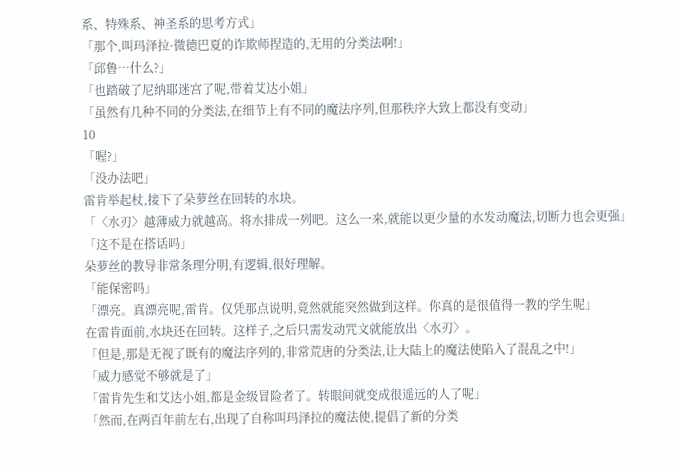系、特殊系、神圣系的思考方式」
「那个,叫玛泽拉·微德巴夏的诈欺师捏造的,无用的分类法啊!」
「邱鲁…什么?」
「也踏破了尼纳耶迷宫了呢,带着艾达小姐」
「虽然有几种不同的分类法,在细节上有不同的魔法序列,但那秩序大致上都没有变动」
10
「喔?」
「没办法吧」
雷肯举起杖,接下了朵萝丝在回转的水块。
「〈水刃〉越薄威力就越高。将水排成一列吧。这么一来,就能以更少量的水发动魔法,切断力也会更强」
「这不是在搭话吗」
朵萝丝的教导非常条理分明,有逻辑,很好理解。
「能保密吗」
「漂亮。真漂亮呢,雷肯。仅凭那点说明,竟然就能突然做到这样。你真的是很值得一教的学生呢」
在雷肯面前,水块还在回转。这样子,之后只需发动咒文就能放出〈水刃〉。
「但是,那是无视了既有的魔法序列的,非常荒唐的分类法,让大陆上的魔法使陷入了混乱之中!」
「威力感觉不够就是了」
「雷肯先生和艾达小姐,都是金级冒险者了。转眼间就变成很遥远的人了呢」
「然而,在两百年前左右,出现了自称叫玛泽拉的魔法使,提倡了新的分类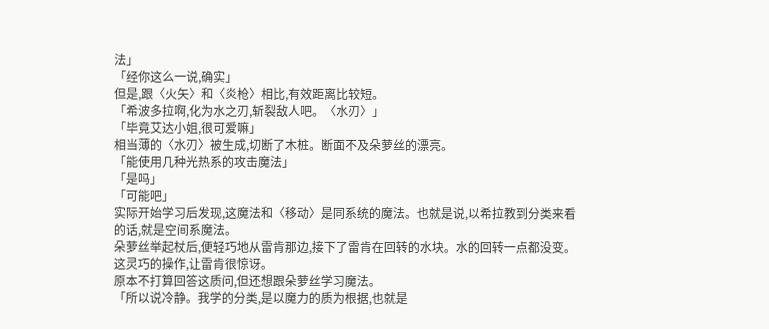法」
「经你这么一说,确实」
但是,跟〈火矢〉和〈炎枪〉相比,有效距离比较短。
「希波多拉啊,化为水之刃,斩裂敌人吧。〈水刃〉」
「毕竟艾达小姐,很可爱嘛」
相当薄的〈水刃〉被生成,切断了木桩。断面不及朵萝丝的漂亮。
「能使用几种光热系的攻击魔法」
「是吗」
「可能吧」
实际开始学习后发现,这魔法和〈移动〉是同系统的魔法。也就是说,以希拉教到分类来看的话,就是空间系魔法。
朵萝丝举起杖后,便轻巧地从雷肯那边,接下了雷肯在回转的水块。水的回转一点都没变。这灵巧的操作,让雷肯很惊讶。
原本不打算回答这质问,但还想跟朵萝丝学习魔法。
「所以说冷静。我学的分类,是以魔力的质为根据,也就是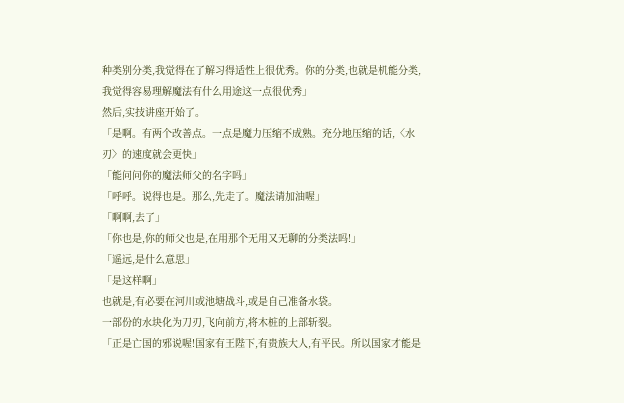种类别分类,我觉得在了解习得适性上很优秀。你的分类,也就是机能分类,我觉得容易理解魔法有什么用途这一点很优秀」
然后,实技讲座开始了。
「是啊。有两个改善点。一点是魔力压缩不成熟。充分地压缩的话,〈水刃〉的速度就会更快」
「能问问你的魔法师父的名字吗」
「呼呼。说得也是。那么,先走了。魔法请加油喔」
「啊啊,去了」
「你也是,你的师父也是,在用那个无用又无聊的分类法吗!」
「遥远,是什么意思」
「是这样啊」
也就是,有必要在河川或池塘战斗,或是自己准备水袋。
一部份的水块化为刀刃,飞向前方,将木桩的上部斩裂。
「正是亡国的邪说喔!国家有王陛下,有贵族大人,有平民。所以国家才能是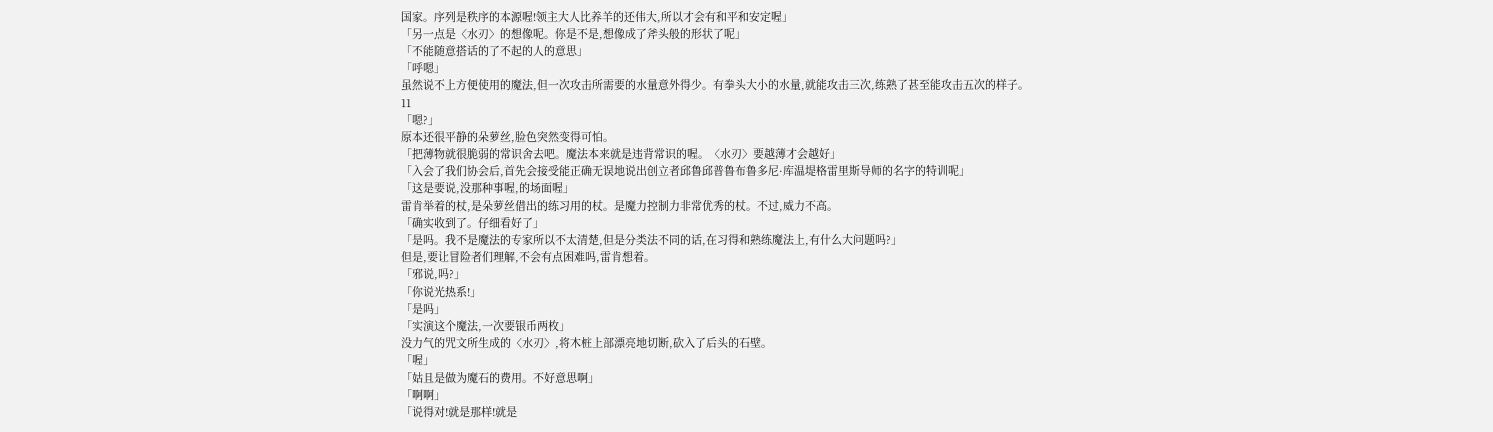国家。序列是秩序的本源喔!领主大人比养羊的还伟大,所以才会有和平和安定喔」
「另一点是〈水刃〉的想像呢。你是不是,想像成了斧头般的形状了呢」
「不能随意搭话的了不起的人的意思」
「呼嗯」
虽然说不上方便使用的魔法,但一次攻击所需要的水量意外得少。有拳头大小的水量,就能攻击三次,练熟了甚至能攻击五次的样子。
11
「嗯?」
原本还很平静的朵萝丝,脸色突然变得可怕。
「把薄物就很脆弱的常识舍去吧。魔法本来就是违背常识的喔。〈水刃〉要越薄才会越好」
「入会了我们协会后,首先会接受能正确无误地说出创立者邱鲁邱普鲁布鲁多尼·库温堤格雷里斯导师的名字的特训呢」
「这是要说,没那种事喔,的场面喔」
雷肯举着的杖,是朵萝丝借出的练习用的杖。是魔力控制力非常优秀的杖。不过,威力不高。
「确实收到了。仔细看好了」
「是吗。我不是魔法的专家所以不太清楚,但是分类法不同的话,在习得和熟练魔法上,有什么大问题吗?」
但是,要让冒险者们理解,不会有点困难吗,雷肯想着。
「邪说,吗?」
「你说光热系!」
「是吗」
「实演这个魔法,一次要银币两枚」
没力气的咒文所生成的〈水刃〉,将木桩上部漂亮地切断,砍入了后头的石壁。
「喔」
「姑且是做为魔石的费用。不好意思啊」
「啊啊」
「说得对!就是那样!就是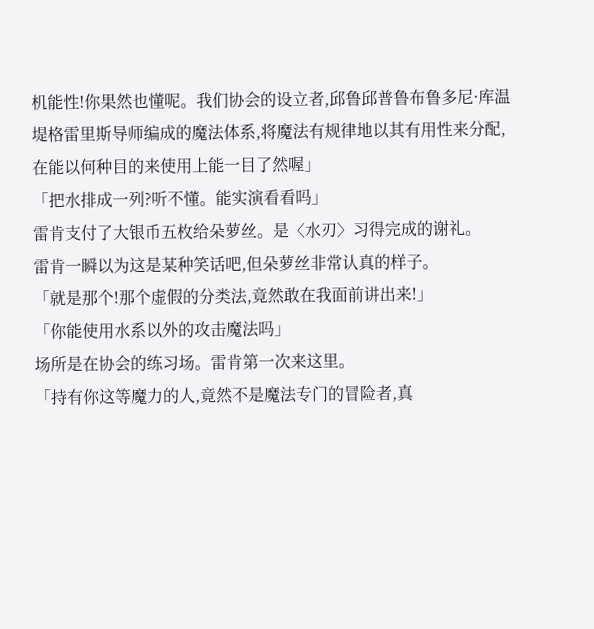机能性!你果然也懂呢。我们协会的设立者,邱鲁邱普鲁布鲁多尼·库温堤格雷里斯导师编成的魔法体系,将魔法有规律地以其有用性来分配,在能以何种目的来使用上能一目了然喔」
「把水排成一列?听不懂。能实演看看吗」
雷肯支付了大银币五枚给朵萝丝。是〈水刃〉习得完成的谢礼。
雷肯一瞬以为这是某种笑话吧,但朵萝丝非常认真的样子。
「就是那个!那个虚假的分类法,竟然敢在我面前讲出来!」
「你能使用水系以外的攻击魔法吗」
场所是在协会的练习场。雷肯第一次来这里。
「持有你这等魔力的人,竟然不是魔法专门的冒险者,真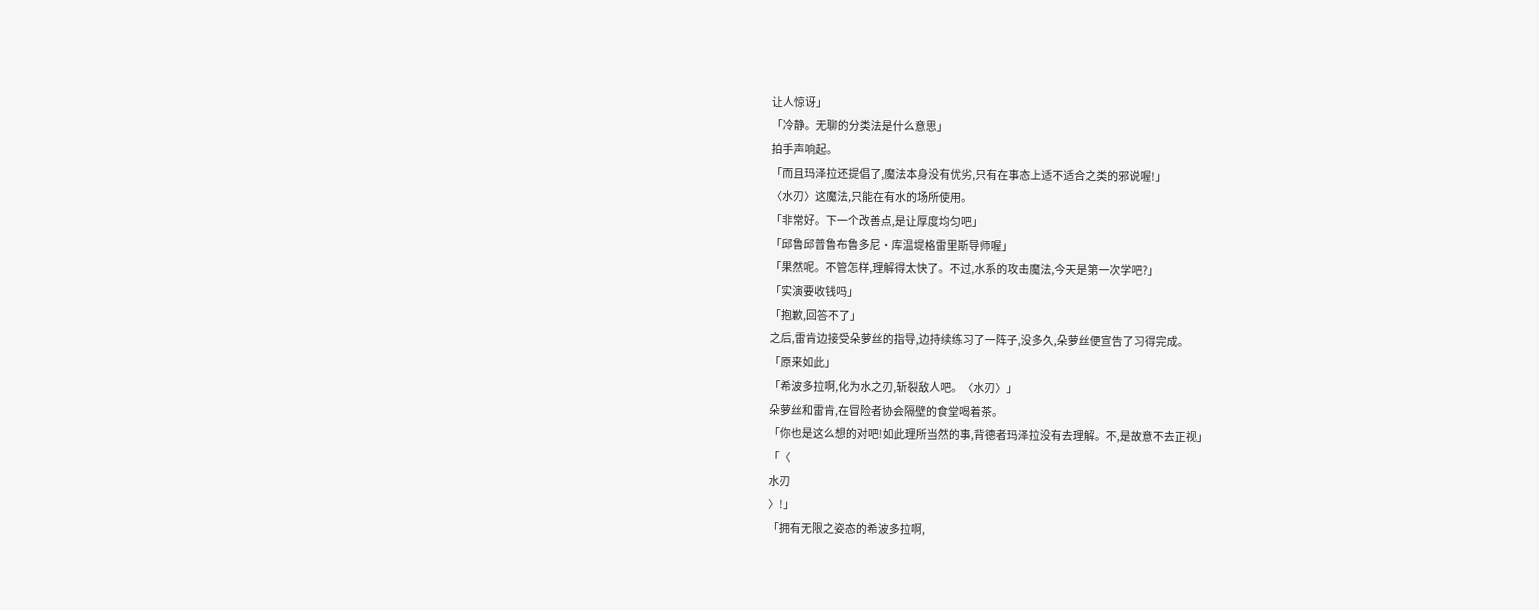让人惊讶」
「冷静。无聊的分类法是什么意思」
拍手声响起。
「而且玛泽拉还提倡了,魔法本身没有优劣,只有在事态上适不适合之类的邪说喔!」
〈水刃〉这魔法,只能在有水的场所使用。
「非常好。下一个改善点,是让厚度均匀吧」
「邱鲁邱普鲁布鲁多尼·库温堤格雷里斯导师喔」
「果然呢。不管怎样,理解得太快了。不过,水系的攻击魔法,今天是第一次学吧?」
「实演要收钱吗」
「抱歉,回答不了」
之后,雷肯边接受朵萝丝的指导,边持续练习了一阵子,没多久,朵萝丝便宣告了习得完成。
「原来如此」
「希波多拉啊,化为水之刃,斩裂敌人吧。〈水刃〉」
朵萝丝和雷肯,在冒险者协会隔壁的食堂喝着茶。
「你也是这么想的对吧!如此理所当然的事,背德者玛泽拉没有去理解。不,是故意不去正视」
「〈
水刃
〉!」
「拥有无限之姿态的希波多拉啊,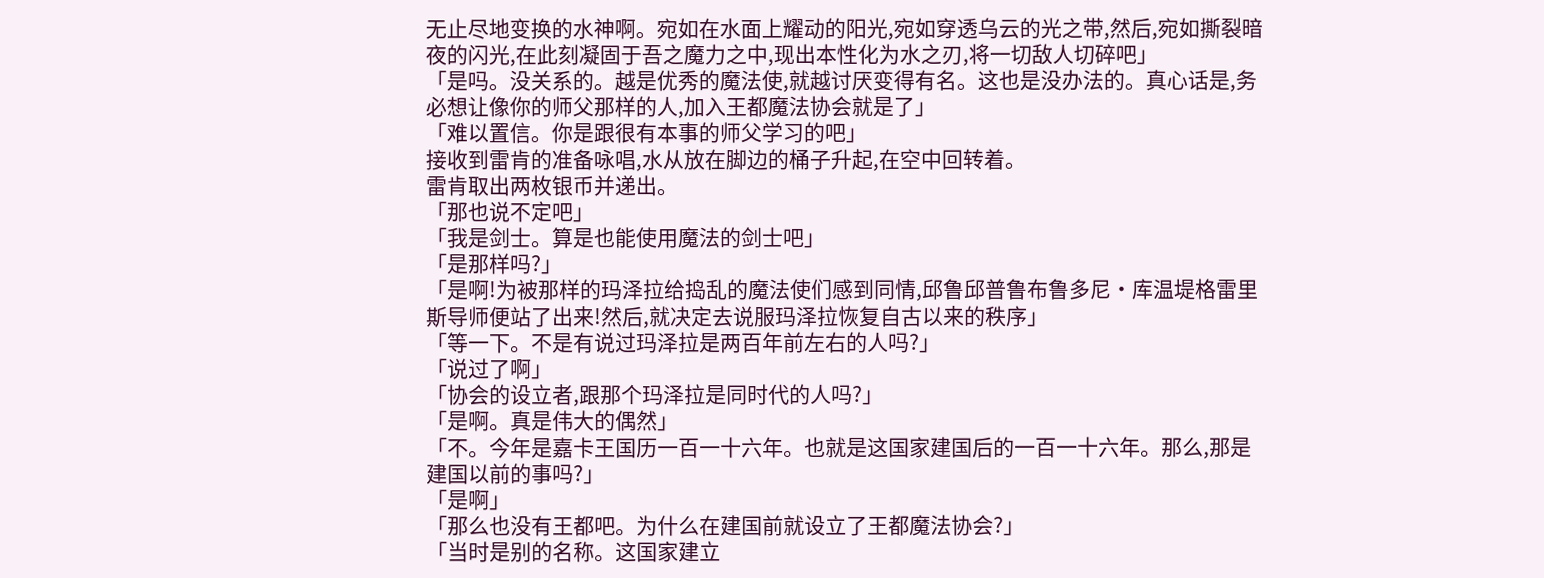无止尽地变换的水神啊。宛如在水面上耀动的阳光,宛如穿透乌云的光之带,然后,宛如撕裂暗夜的闪光,在此刻凝固于吾之魔力之中,现出本性化为水之刃,将一切敌人切碎吧」
「是吗。没关系的。越是优秀的魔法使,就越讨厌变得有名。这也是没办法的。真心话是,务必想让像你的师父那样的人,加入王都魔法协会就是了」
「难以置信。你是跟很有本事的师父学习的吧」
接收到雷肯的准备咏唱,水从放在脚边的桶子升起,在空中回转着。
雷肯取出两枚银币并递出。
「那也说不定吧」
「我是剑士。算是也能使用魔法的剑士吧」
「是那样吗?」
「是啊!为被那样的玛泽拉给捣乱的魔法使们感到同情,邱鲁邱普鲁布鲁多尼·库温堤格雷里斯导师便站了出来!然后,就决定去说服玛泽拉恢复自古以来的秩序」
「等一下。不是有说过玛泽拉是两百年前左右的人吗?」
「说过了啊」
「协会的设立者,跟那个玛泽拉是同时代的人吗?」
「是啊。真是伟大的偶然」
「不。今年是嘉卡王国历一百一十六年。也就是这国家建国后的一百一十六年。那么,那是建国以前的事吗?」
「是啊」
「那么也没有王都吧。为什么在建国前就设立了王都魔法协会?」
「当时是别的名称。这国家建立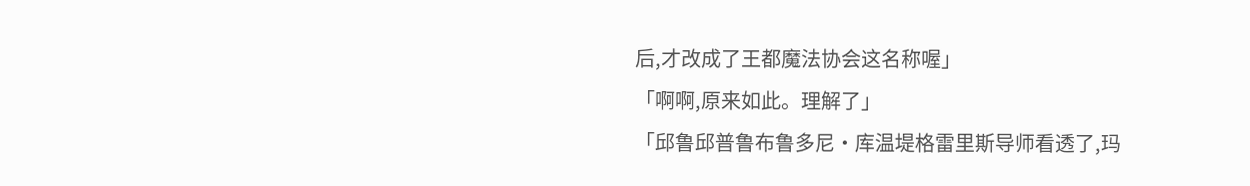后,才改成了王都魔法协会这名称喔」
「啊啊,原来如此。理解了」
「邱鲁邱普鲁布鲁多尼·库温堤格雷里斯导师看透了,玛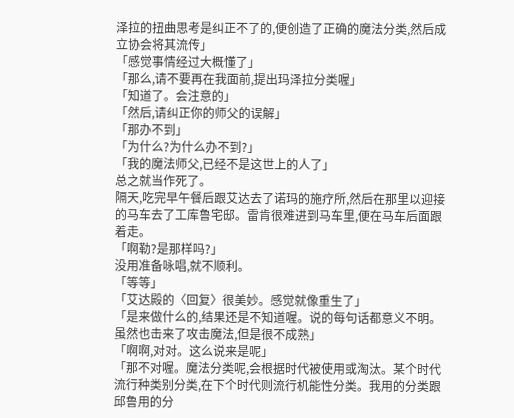泽拉的扭曲思考是纠正不了的,便创造了正确的魔法分类,然后成立协会将其流传」
「感觉事情经过大概懂了」
「那么,请不要再在我面前,提出玛泽拉分类喔」
「知道了。会注意的」
「然后,请纠正你的师父的误解」
「那办不到」
「为什么?为什么办不到?」
「我的魔法师父,已经不是这世上的人了」
总之就当作死了。
隔天,吃完早午餐后跟艾达去了诺玛的施疗所,然后在那里以迎接的马车去了工库鲁宅邸。雷肯很难进到马车里,便在马车后面跟着走。
「啊勒?是那样吗?」
没用准备咏唱,就不顺利。
「等等」
「艾达殿的〈回复〉很美妙。感觉就像重生了」
「是来做什么的,结果还是不知道喔。说的每句话都意义不明。虽然也击来了攻击魔法,但是很不成熟」
「啊啊,对对。这么说来是呢」
「那不对喔。魔法分类呢,会根据时代被使用或淘汰。某个时代流行种类别分类,在下个时代则流行机能性分类。我用的分类跟邱鲁用的分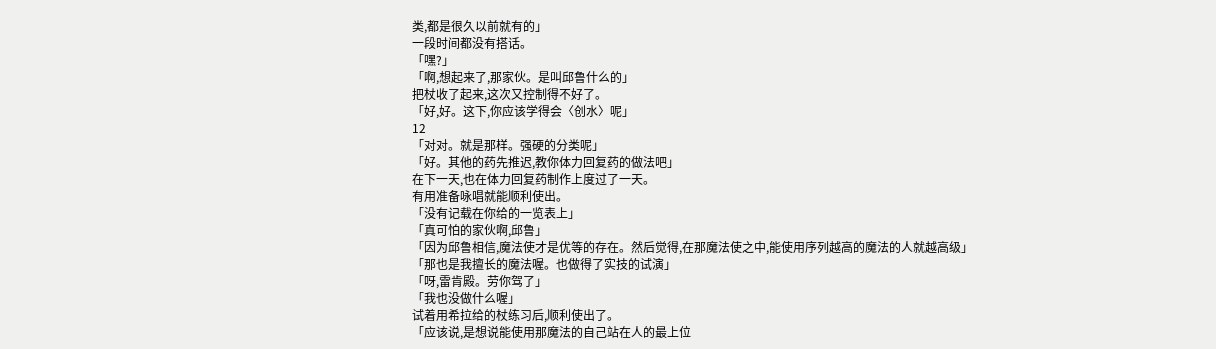类,都是很久以前就有的」
一段时间都没有搭话。
「嘿?」
「啊,想起来了,那家伙。是叫邱鲁什么的」
把杖收了起来,这次又控制得不好了。
「好,好。这下,你应该学得会〈创水〉呢」
12
「对对。就是那样。强硬的分类呢」
「好。其他的药先推迟,教你体力回复药的做法吧」
在下一天,也在体力回复药制作上度过了一天。
有用准备咏唱就能顺利使出。
「没有记载在你给的一览表上」
「真可怕的家伙啊,邱鲁」
「因为邱鲁相信,魔法使才是优等的存在。然后觉得,在那魔法使之中,能使用序列越高的魔法的人就越高级」
「那也是我擅长的魔法喔。也做得了实技的试演」
「呀,雷肯殿。劳你驾了」
「我也没做什么喔」
试着用希拉给的杖练习后,顺利使出了。
「应该说,是想说能使用那魔法的自己站在人的最上位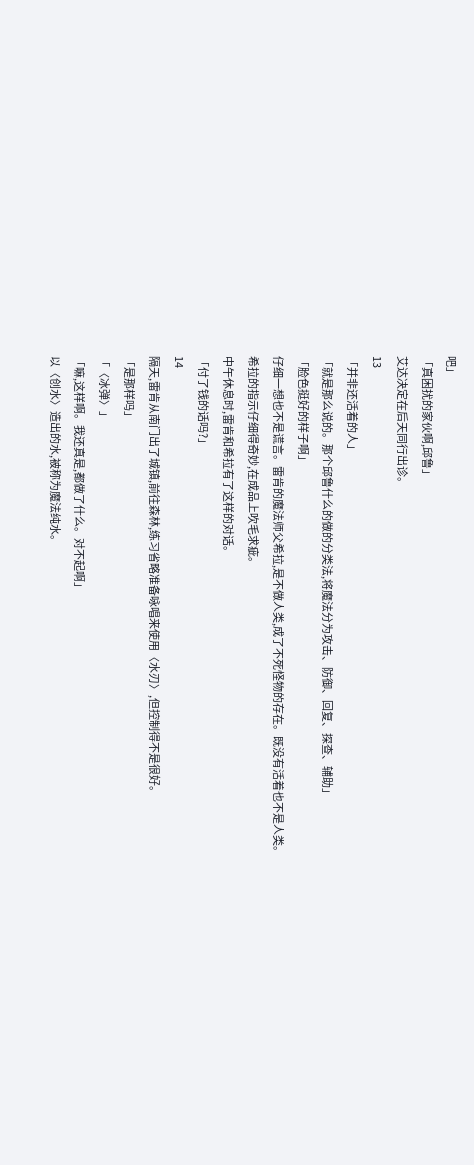吧」
「真困扰的家伙啊,邱鲁」
艾达决定在后天同行出诊。
13
「并非还活着的人」
「就是那么说的。那个邱鲁什么的做的分类法,将魔法分为攻击、防御、回复、探查、辅助」
「脸色挺好的样子啊」
仔细一想也不是谎言。雷肯的魔法师父希拉,是不做人类,成了不死怪物的存在。既没有活着也不是人类。
希拉的指示仔细得奇妙,在成品上吹毛求疵。
中午休息时,雷肯和希拉有了这样的对话。
「付了钱的话吗?」
14
隔天,雷肯从南门出了城镇,前往森林,练习省略准备咏唱来使用〈水刃〉,但控制得不是很好。
「是那样吗」
「〈冰弹〉」
「嘛,这样啊。我还真是,都做了什么。对不起啊」
以〈创水〉造出的水,被称为魔法纯水。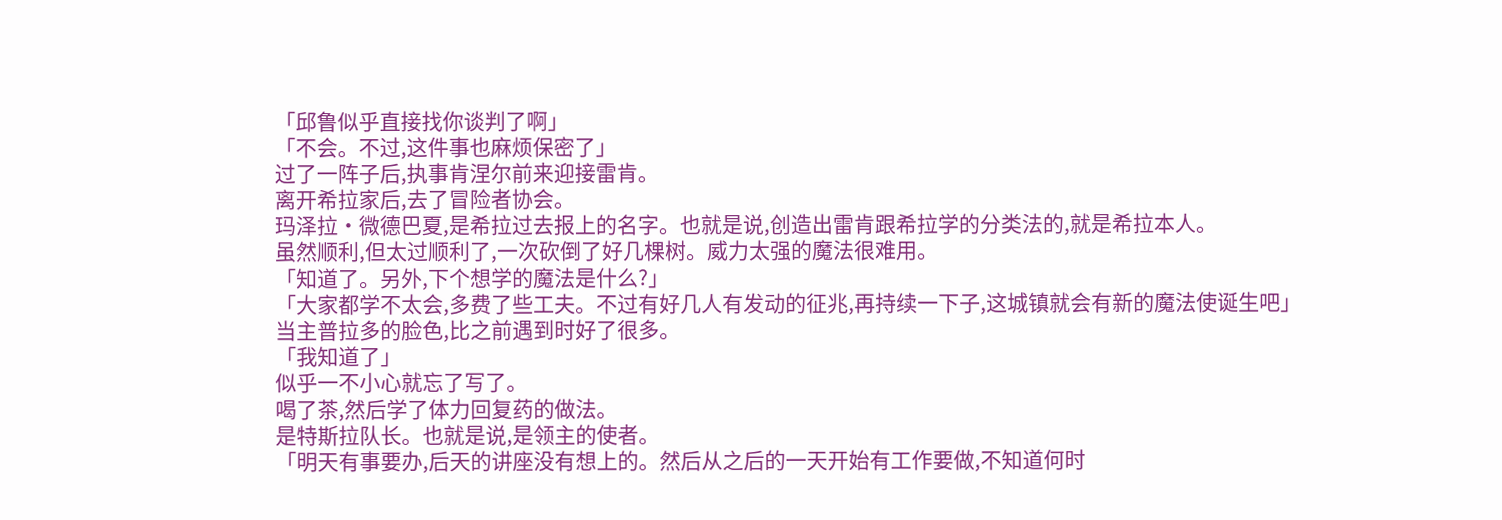「邱鲁似乎直接找你谈判了啊」
「不会。不过,这件事也麻烦保密了」
过了一阵子后,执事肯涅尔前来迎接雷肯。
离开希拉家后,去了冒险者协会。
玛泽拉·微德巴夏,是希拉过去报上的名字。也就是说,创造出雷肯跟希拉学的分类法的,就是希拉本人。
虽然顺利,但太过顺利了,一次砍倒了好几棵树。威力太强的魔法很难用。
「知道了。另外,下个想学的魔法是什么?」
「大家都学不太会,多费了些工夫。不过有好几人有发动的征兆,再持续一下子,这城镇就会有新的魔法使诞生吧」
当主普拉多的脸色,比之前遇到时好了很多。
「我知道了」
似乎一不小心就忘了写了。
喝了茶,然后学了体力回复药的做法。
是特斯拉队长。也就是说,是领主的使者。
「明天有事要办,后天的讲座没有想上的。然后从之后的一天开始有工作要做,不知道何时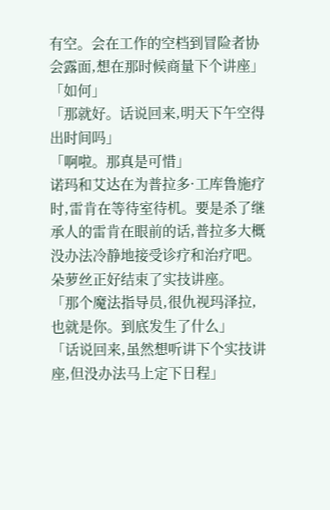有空。会在工作的空档到冒险者协会露面,想在那时候商量下个讲座」
「如何」
「那就好。话说回来,明天下午空得出时间吗」
「啊啦。那真是可惜」
诺玛和艾达在为普拉多·工库鲁施疗时,雷肯在等待室待机。要是杀了继承人的雷肯在眼前的话,普拉多大概没办法冷静地接受诊疗和治疗吧。
朵萝丝正好结束了实技讲座。
「那个魔法指导员,很仇视玛泽拉,也就是你。到底发生了什么」
「话说回来,虽然想听讲下个实技讲座,但没办法马上定下日程」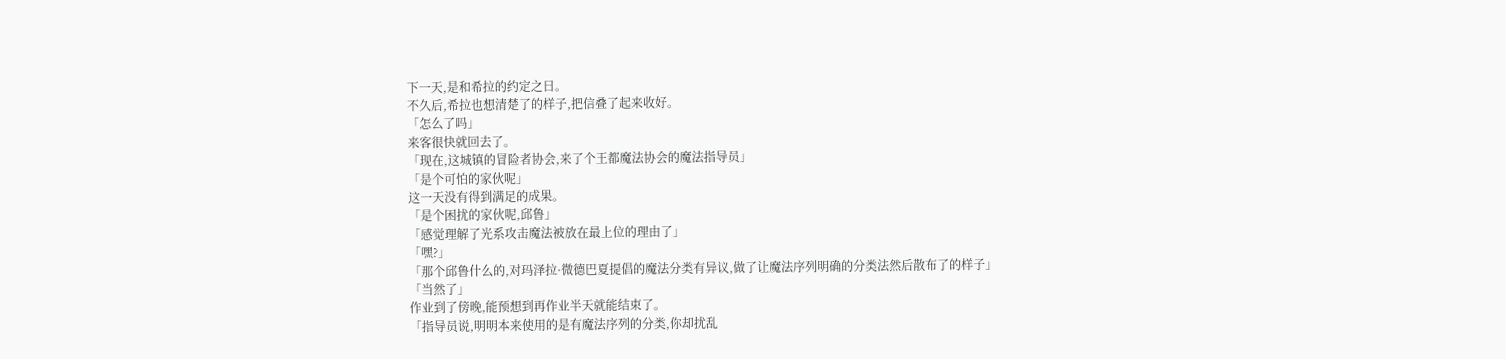下一天,是和希拉的约定之日。
不久后,希拉也想清楚了的样子,把信叠了起来收好。
「怎么了吗」
来客很快就回去了。
「现在,这城镇的冒险者协会,来了个王都魔法协会的魔法指导员」
「是个可怕的家伙呢」
这一天没有得到满足的成果。
「是个困扰的家伙呢,邱鲁」
「感觉理解了光系攻击魔法被放在最上位的理由了」
「嘿?」
「那个邱鲁什么的,对玛泽拉·微德巴夏提倡的魔法分类有异议,做了让魔法序列明确的分类法然后散布了的样子」
「当然了」
作业到了傍晚,能预想到再作业半天就能结束了。
「指导员说,明明本来使用的是有魔法序列的分类,你却扰乱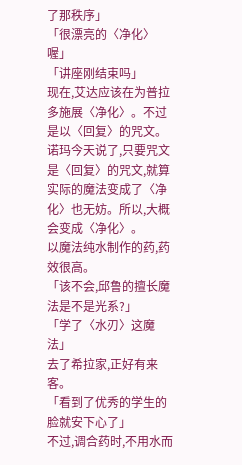了那秩序」
「很漂亮的〈净化〉喔」
「讲座刚结束吗」
现在,艾达应该在为普拉多施展〈净化〉。不过是以〈回复〉的咒文。诺玛今天说了,只要咒文是〈回复〉的咒文,就算实际的魔法变成了〈净化〉也无妨。所以,大概会变成〈净化〉。
以魔法纯水制作的药,药效很高。
「该不会,邱鲁的擅长魔法是不是光系?」
「学了〈水刃〉这魔法」
去了希拉家,正好有来客。
「看到了优秀的学生的脸就安下心了」
不过,调合药时,不用水而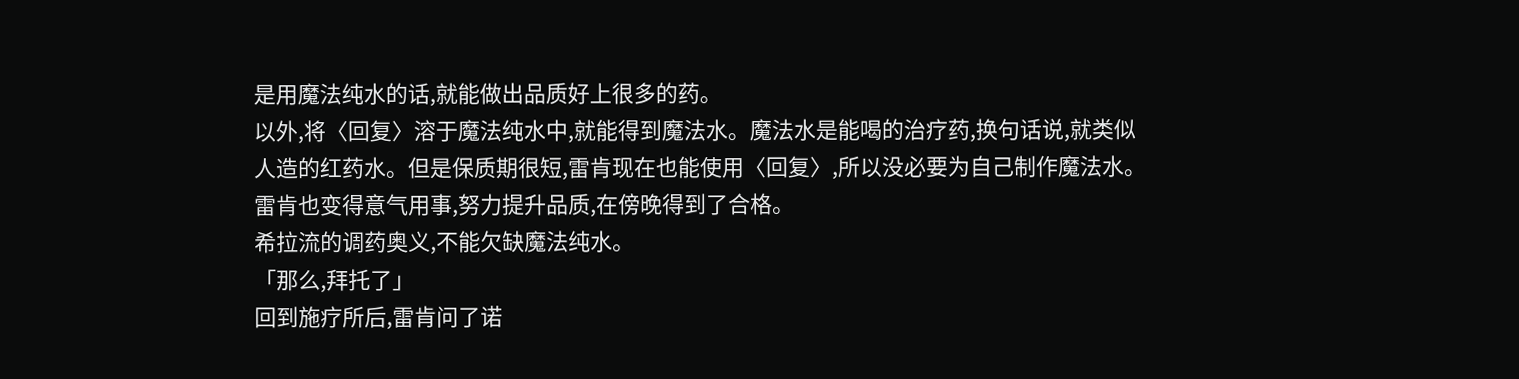是用魔法纯水的话,就能做出品质好上很多的药。
以外,将〈回复〉溶于魔法纯水中,就能得到魔法水。魔法水是能喝的治疗药,换句话说,就类似人造的红药水。但是保质期很短,雷肯现在也能使用〈回复〉,所以没必要为自己制作魔法水。
雷肯也变得意气用事,努力提升品质,在傍晚得到了合格。
希拉流的调药奥义,不能欠缺魔法纯水。
「那么,拜托了」
回到施疗所后,雷肯问了诺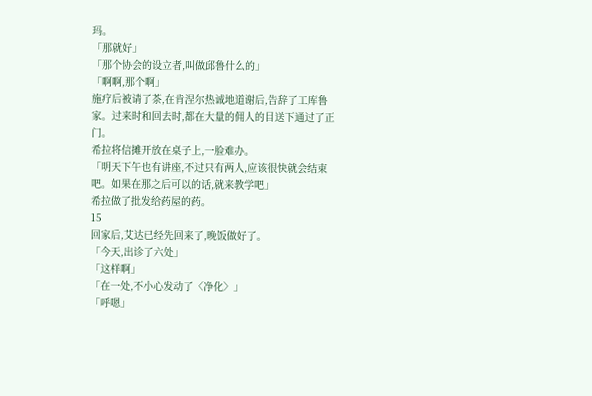玛。
「那就好」
「那个协会的设立者,叫做邱鲁什么的」
「啊啊,那个啊」
施疗后被请了茶,在肯涅尔热诚地道谢后,告辞了工库鲁家。过来时和回去时,都在大量的佣人的目送下通过了正门。
希拉将信摊开放在桌子上,一脸难办。
「明天下午也有讲座,不过只有两人,应该很快就会结束吧。如果在那之后可以的话,就来教学吧」
希拉做了批发给药屋的药。
15
回家后,艾达已经先回来了,晚饭做好了。
「今天,出诊了六处」
「这样啊」
「在一处,不小心发动了〈净化〉」
「呼嗯」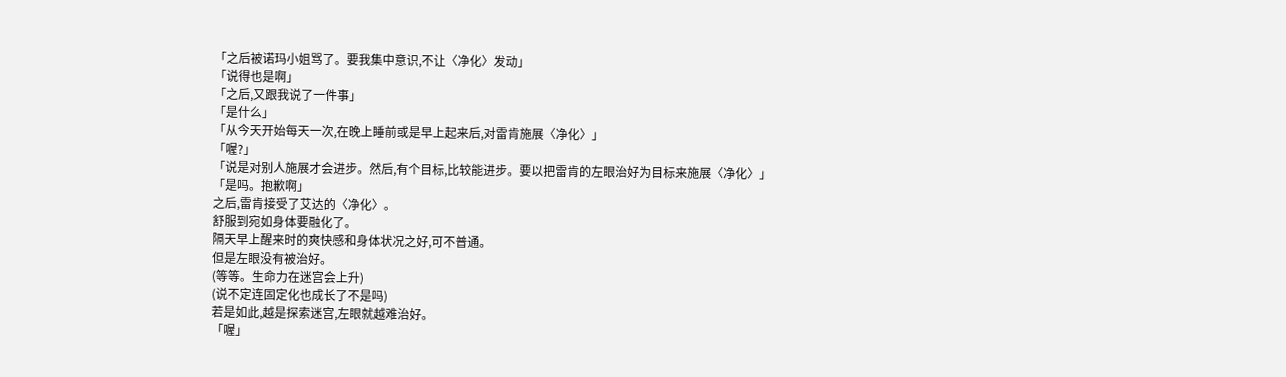「之后被诺玛小姐骂了。要我集中意识,不让〈净化〉发动」
「说得也是啊」
「之后,又跟我说了一件事」
「是什么」
「从今天开始每天一次,在晚上睡前或是早上起来后,对雷肯施展〈净化〉」
「喔?」
「说是对别人施展才会进步。然后,有个目标,比较能进步。要以把雷肯的左眼治好为目标来施展〈净化〉」
「是吗。抱歉啊」
之后,雷肯接受了艾达的〈净化〉。
舒服到宛如身体要融化了。
隔天早上醒来时的爽快感和身体状况之好,可不普通。
但是左眼没有被治好。
(等等。生命力在迷宫会上升)
(说不定连固定化也成长了不是吗)
若是如此,越是探索迷宫,左眼就越难治好。
「喔」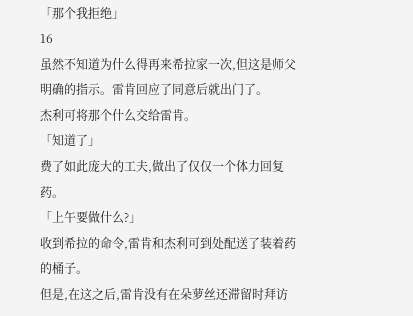「那个我拒绝」
16
虽然不知道为什么得再来希拉家一次,但这是师父明确的指示。雷肯回应了同意后就出门了。
杰利可将那个什么交给雷肯。
「知道了」
费了如此庞大的工夫,做出了仅仅一个体力回复药。
「上午要做什么?」
收到希拉的命令,雷肯和杰利可到处配送了装着药的桶子。
但是,在这之后,雷肯没有在朵萝丝还滞留时拜访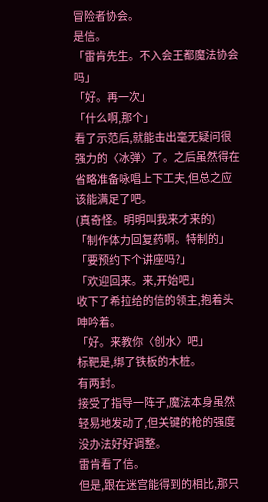冒险者协会。
是信。
「雷肯先生。不入会王都魔法协会吗」
「好。再一次」
「什么啊,那个」
看了示范后,就能击出毫无疑问很强力的〈冰弹〉了。之后虽然得在省略准备咏唱上下工夫,但总之应该能满足了吧。
(真奇怪。明明叫我来才来的)
「制作体力回复药啊。特制的」
「要预约下个讲座吗?」
「欢迎回来。来,开始吧」
收下了希拉给的信的领主,抱着头呻吟着。
「好。来教你〈创水〉吧」
标靶是,绑了铁板的木桩。
有两封。
接受了指导一阵子,魔法本身虽然轻易地发动了,但关键的枪的强度没办法好好调整。
雷肯看了信。
但是,跟在迷宫能得到的相比,那只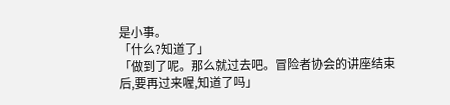是小事。
「什么?知道了」
「做到了呢。那么就过去吧。冒险者协会的讲座结束后,要再过来喔,知道了吗」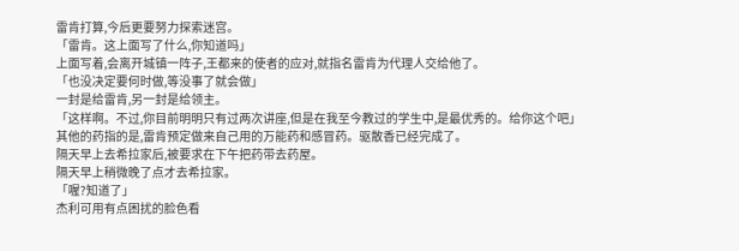雷肯打算,今后更要努力探索迷宫。
「雷肯。这上面写了什么,你知道吗」
上面写着,会离开城镇一阵子,王都来的使者的应对,就指名雷肯为代理人交给他了。
「也没决定要何时做,等没事了就会做」
一封是给雷肯,另一封是给领主。
「这样啊。不过,你目前明明只有过两次讲座,但是在我至今教过的学生中,是最优秀的。给你这个吧」
其他的药指的是,雷肯预定做来自己用的万能药和感冒药。驱散香已经完成了。
隔天早上去希拉家后,被要求在下午把药带去药屋。
隔天早上稍微晚了点才去希拉家。
「喔?知道了」
杰利可用有点困扰的脸色看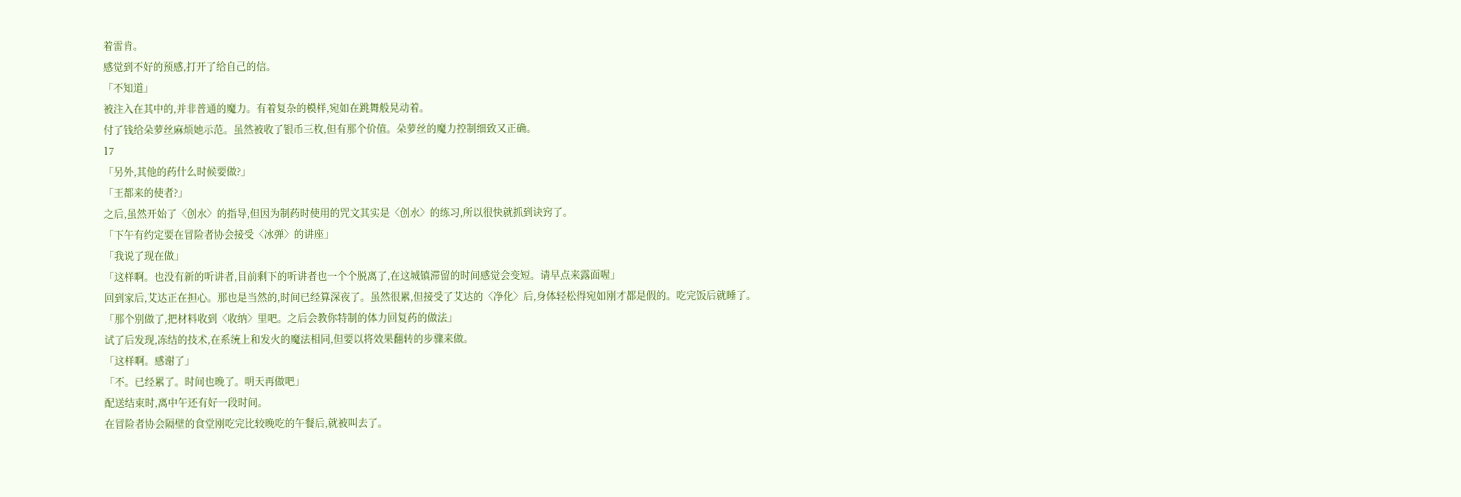着雷肯。
感觉到不好的预感,打开了给自己的信。
「不知道」
被注入在其中的,并非普通的魔力。有着复杂的模样,宛如在跳舞般晃动着。
付了钱给朵萝丝麻烦她示范。虽然被收了银币三枚,但有那个价值。朵萝丝的魔力控制细致又正确。
17
「另外,其他的药什么时候要做?」
「王都来的使者?」
之后,虽然开始了〈创水〉的指导,但因为制药时使用的咒文其实是〈创水〉的练习,所以很快就抓到诀窍了。
「下午有约定要在冒险者协会接受〈冰弹〉的讲座」
「我说了现在做」
「这样啊。也没有新的听讲者,目前剩下的听讲者也一个个脱离了,在这城镇滞留的时间感觉会变短。请早点来露面喔」
回到家后,艾达正在担心。那也是当然的,时间已经算深夜了。虽然很累,但接受了艾达的〈净化〉后,身体轻松得宛如刚才都是假的。吃完饭后就睡了。
「那个别做了,把材料收到〈收纳〉里吧。之后会教你特制的体力回复药的做法」
试了后发现,冻结的技术,在系统上和发火的魔法相同,但要以将效果翻转的步骤来做。
「这样啊。感谢了」
「不。已经累了。时间也晚了。明天再做吧」
配送结束时,离中午还有好一段时间。
在冒险者协会隔壁的食堂刚吃完比较晚吃的午餐后,就被叫去了。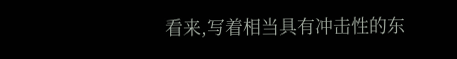看来,写着相当具有冲击性的东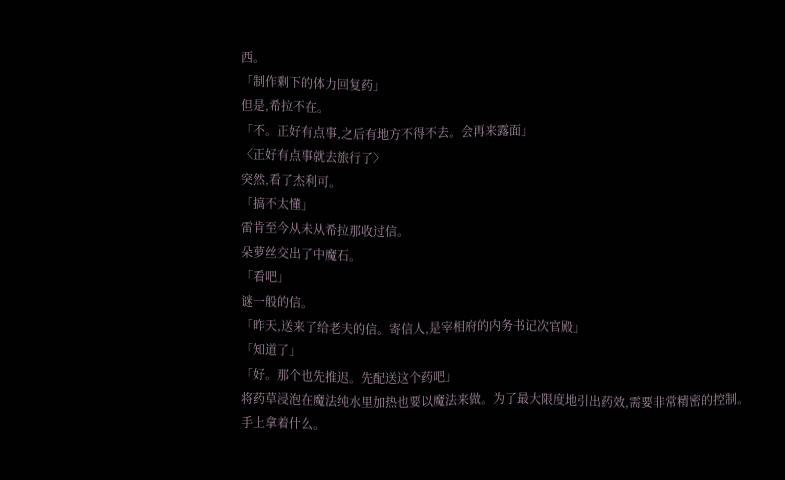西。
「制作剩下的体力回复药」
但是,希拉不在。
「不。正好有点事,之后有地方不得不去。会再来露面」
〈正好有点事就去旅行了〉
突然,看了杰利可。
「搞不太懂」
雷肯至今从未从希拉那收过信。
朵萝丝交出了中魔石。
「看吧」
谜一般的信。
「昨天,送来了给老夫的信。寄信人,是宰相府的内务书记次官殿」
「知道了」
「好。那个也先推迟。先配送这个药吧」
将药草浸泡在魔法纯水里加热也要以魔法来做。为了最大限度地引出药效,需要非常精密的控制。
手上拿着什么。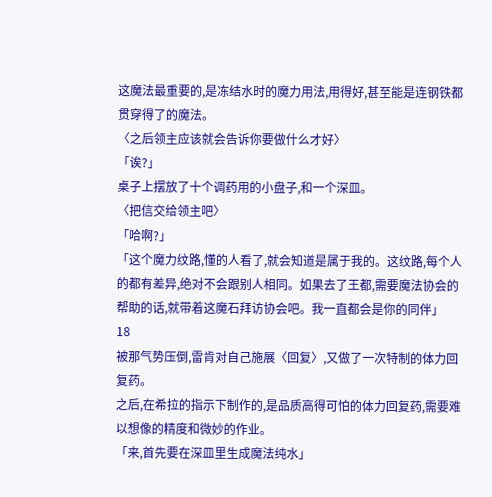这魔法最重要的,是冻结水时的魔力用法,用得好,甚至能是连钢铁都贯穿得了的魔法。
〈之后领主应该就会告诉你要做什么才好〉
「诶?」
桌子上摆放了十个调药用的小盘子,和一个深皿。
〈把信交给领主吧〉
「哈啊?」
「这个魔力纹路,懂的人看了,就会知道是属于我的。这纹路,每个人的都有差异,绝对不会跟别人相同。如果去了王都,需要魔法协会的帮助的话,就带着这魔石拜访协会吧。我一直都会是你的同伴」
18
被那气势压倒,雷肯对自己施展〈回复〉,又做了一次特制的体力回复药。
之后,在希拉的指示下制作的,是品质高得可怕的体力回复药,需要难以想像的精度和微妙的作业。
「来,首先要在深皿里生成魔法纯水」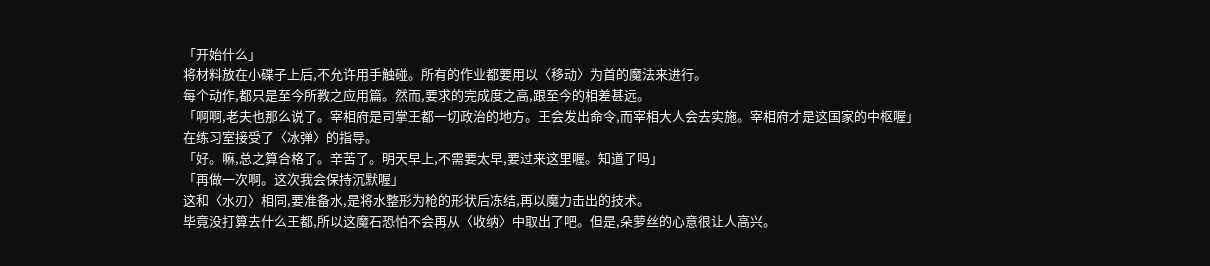「开始什么」
将材料放在小碟子上后,不允许用手触碰。所有的作业都要用以〈移动〉为首的魔法来进行。
每个动作,都只是至今所教之应用篇。然而,要求的完成度之高,跟至今的相差甚远。
「啊啊,老夫也那么说了。宰相府是司掌王都一切政治的地方。王会发出命令,而宰相大人会去实施。宰相府才是这国家的中枢喔」
在练习室接受了〈冰弹〉的指导。
「好。嘛,总之算合格了。辛苦了。明天早上,不需要太早,要过来这里喔。知道了吗」
「再做一次啊。这次我会保持沉默喔」
这和〈水刃〉相同,要准备水,是将水整形为枪的形状后冻结,再以魔力击出的技术。
毕竟没打算去什么王都,所以这魔石恐怕不会再从〈收纳〉中取出了吧。但是,朵萝丝的心意很让人高兴。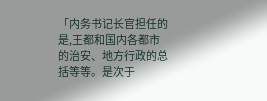「内务书记长官担任的是,王都和国内各都市的治安、地方行政的总括等等。是次于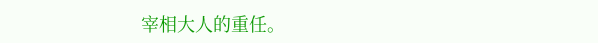宰相大人的重任。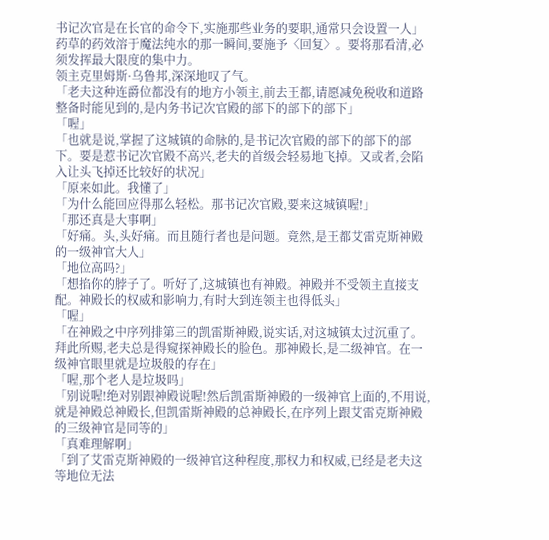书记次官是在长官的命令下,实施那些业务的要职,通常只会设置一人」
药草的药效溶于魔法纯水的那一瞬间,要施予〈回复〉。要将那看清,必须发挥最大限度的集中力。
领主克里姆斯·乌鲁邦,深深地叹了气。
「老夫这种连爵位都没有的地方小领主,前去王都,请愿减免税收和道路整备时能见到的,是内务书记次官殿的部下的部下的部下」
「喔」
「也就是说,掌握了这城镇的命脉的,是书记次官殿的部下的部下的部下。要是惹书记次官殿不高兴,老夫的首级会轻易地飞掉。又或者,会陷入让头飞掉还比较好的状况」
「原来如此。我懂了」
「为什么能回应得那么轻松。那书记次官殿,要来这城镇喔!」
「那还真是大事啊」
「好痛。头,头好痛。而且随行者也是问题。竟然,是王都艾雷克斯神殿的一级神官大人」
「地位高吗?」
「想掐你的脖子了。听好了,这城镇也有神殿。神殿并不受领主直接支配。神殿长的权威和影响力,有时大到连领主也得低头」
「喔」
「在神殿之中序列排第三的凯雷斯神殿,说实话,对这城镇太过沉重了。拜此所赐,老夫总是得窥探神殿长的脸色。那神殿长,是二级神官。在一级神官眼里就是垃圾般的存在」
「喔,那个老人是垃圾吗」
「别说喔!绝对别跟神殿说喔!然后凯雷斯神殿的一级神官上面的,不用说,就是神殿总神殿长,但凯雷斯神殿的总神殿长,在序列上跟艾雷克斯神殿的三级神官是同等的」
「真难理解啊」
「到了艾雷克斯神殿的一级神官这种程度,那权力和权威,已经是老夫这等地位无法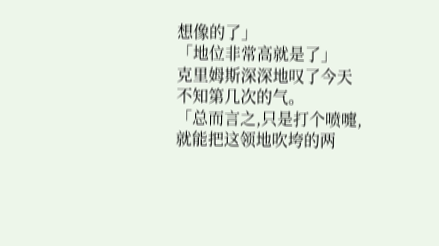想像的了」
「地位非常高就是了」
克里姆斯深深地叹了今天不知第几次的气。
「总而言之,只是打个喷嚏,就能把这领地吹垮的两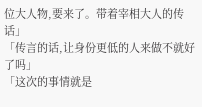位大人物,要来了。带着宰相大人的传话」
「传言的话,让身份更低的人来做不就好了吗」
「这次的事情就是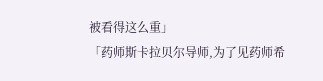被看得这么重」
「药师斯卡拉贝尔导师,为了见药师希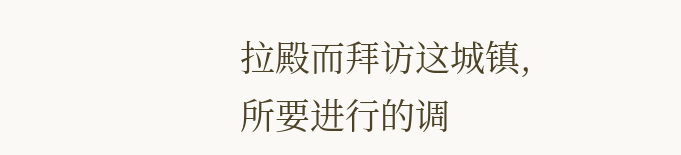拉殿而拜访这城镇,所要进行的调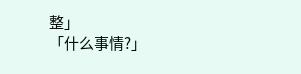整」
「什么事情?」